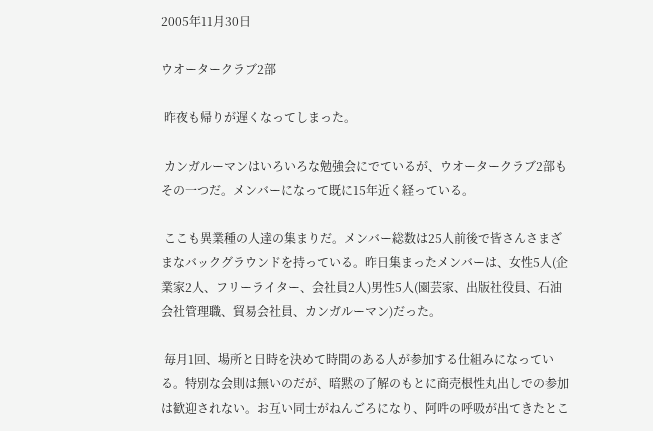2005年11月30日

ウオータークラブ2部

 昨夜も帰りが遅くなってしまった。

 カンガルーマンはいろいろな勉強会にでているが、ウオータークラブ2部もその一つだ。メンバーになって既に15年近く経っている。

 ここも異業種の人達の集まりだ。メンバー総数は25人前後で皆さんさまざまなバックグラウンドを持っている。昨日集まったメンバーは、女性5人(企業家2人、フリーライター、会社員2人)男性5人(園芸家、出版社役員、石油会社管理職、貿易会社員、カンガルーマン)だった。

 毎月1回、場所と日時を決めて時間のある人が参加する仕組みになっている。特別な会則は無いのだが、暗黙の了解のもとに商売根性丸出しでの参加は歓迎されない。お互い同士がねんごろになり、阿吽の呼吸が出てきたとこ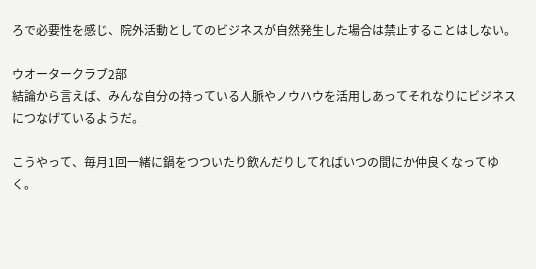ろで必要性を感じ、院外活動としてのビジネスが自然発生した場合は禁止することはしない。

ウオータークラブ2部
結論から言えば、みんな自分の持っている人脈やノウハウを活用しあってそれなりにビジネスにつなげているようだ。

こうやって、毎月1回一緒に鍋をつついたり飲んだりしてればいつの間にか仲良くなってゆく。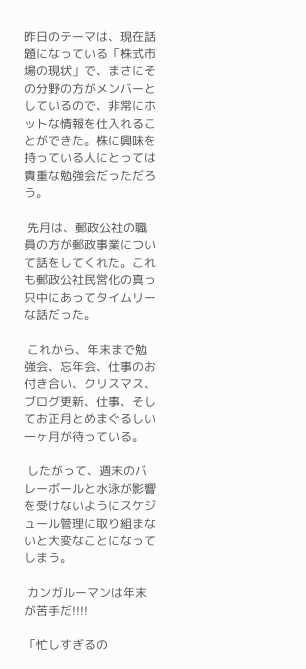昨日のテーマは、現在話題になっている「株式市場の現状」で、まさにその分野の方がメンバーとしているので、非常にホットな情報を仕入れることができた。株に興味を持っている人にとっては貴重な勉強会だっただろう。

 先月は、郵政公社の職員の方が郵政事業について話をしてくれた。これも郵政公社民営化の真っ只中にあってタイムリーな話だった。

 これから、年末まで勉強会、忘年会、仕事のお付き合い、クリスマス、ブログ更新、仕事、そしてお正月とめまぐるしい一ヶ月が待っている。

 したがって、週末のバレーボールと水泳が影響を受けないようにスケジュール管理に取り組まないと大変なことになってしまう。

 カンガルーマンは年末が苦手だ!!!!

「忙しすぎるの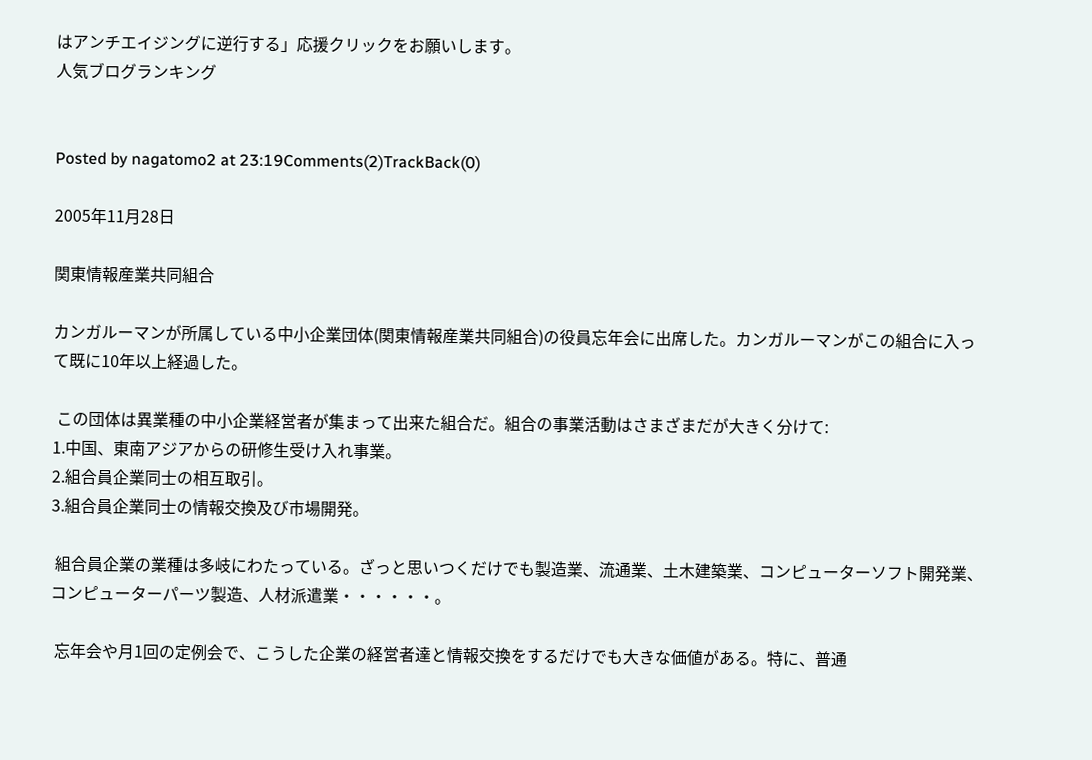はアンチエイジングに逆行する」応援クリックをお願いします。
人気ブログランキング


Posted by nagatomo2 at 23:19Comments(2)TrackBack(0)

2005年11月28日

関東情報産業共同組合

カンガルーマンが所属している中小企業団体(関東情報産業共同組合)の役員忘年会に出席した。カンガルーマンがこの組合に入って既に10年以上経過した。

 この団体は異業種の中小企業経営者が集まって出来た組合だ。組合の事業活動はさまざまだが大きく分けて:
1.中国、東南アジアからの研修生受け入れ事業。
2.組合員企業同士の相互取引。
3.組合員企業同士の情報交換及び市場開発。

 組合員企業の業種は多岐にわたっている。ざっと思いつくだけでも製造業、流通業、土木建築業、コンピューターソフト開発業、コンピューターパーツ製造、人材派遣業・・・・・・。

 忘年会や月1回の定例会で、こうした企業の経営者達と情報交換をするだけでも大きな価値がある。特に、普通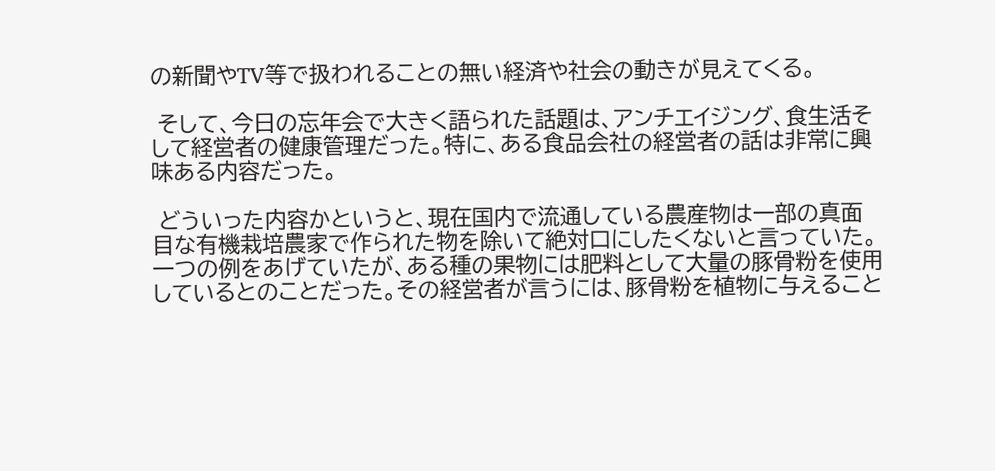の新聞やTV等で扱われることの無い経済や社会の動きが見えてくる。

 そして、今日の忘年会で大きく語られた話題は、アンチエイジング、食生活そして経営者の健康管理だった。特に、ある食品会社の経営者の話は非常に興味ある内容だった。

 どういった内容かというと、現在国内で流通している農産物は一部の真面目な有機栽培農家で作られた物を除いて絶対口にしたくないと言っていた。一つの例をあげていたが、ある種の果物には肥料として大量の豚骨粉を使用しているとのことだった。その経営者が言うには、豚骨粉を植物に与えること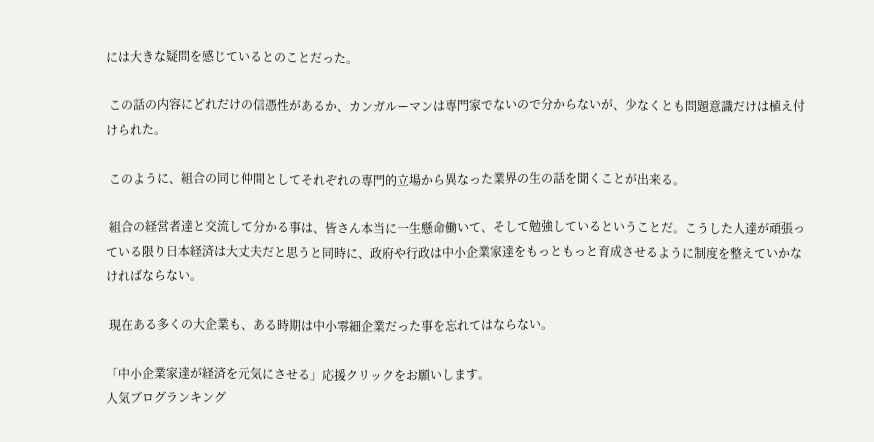には大きな疑問を感じているとのことだった。

 この話の内容にどれだけの信憑性があるか、カンガルーマンは専門家でないので分からないが、少なくとも問題意識だけは植え付けられた。

 このように、組合の同じ仲間としてそれぞれの専門的立場から異なった業界の生の話を聞くことが出来る。

 組合の経営者達と交流して分かる事は、皆さん本当に一生懸命働いて、そして勉強しているということだ。こうした人達が頑張っている限り日本経済は大丈夫だと思うと同時に、政府や行政は中小企業家達をもっともっと育成させるように制度を整えていかなければならない。

 現在ある多くの大企業も、ある時期は中小零細企業だった事を忘れてはならない。

「中小企業家達が経済を元気にさせる」応援クリックをお願いします。
人気ブログランキング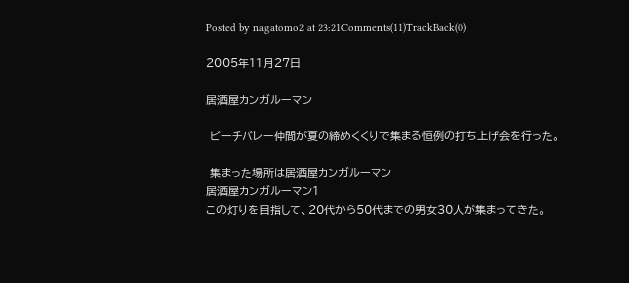Posted by nagatomo2 at 23:21Comments(11)TrackBack(0)

2005年11月27日

居酒屋カンガルーマン

 ビーチバレー仲間が夏の締めくくりで集まる恒例の打ち上げ会を行った。

 集まった場所は居酒屋カンガルーマン
居酒屋カンガルーマン1
この灯りを目指して、20代から50代までの男女30人が集まってきた。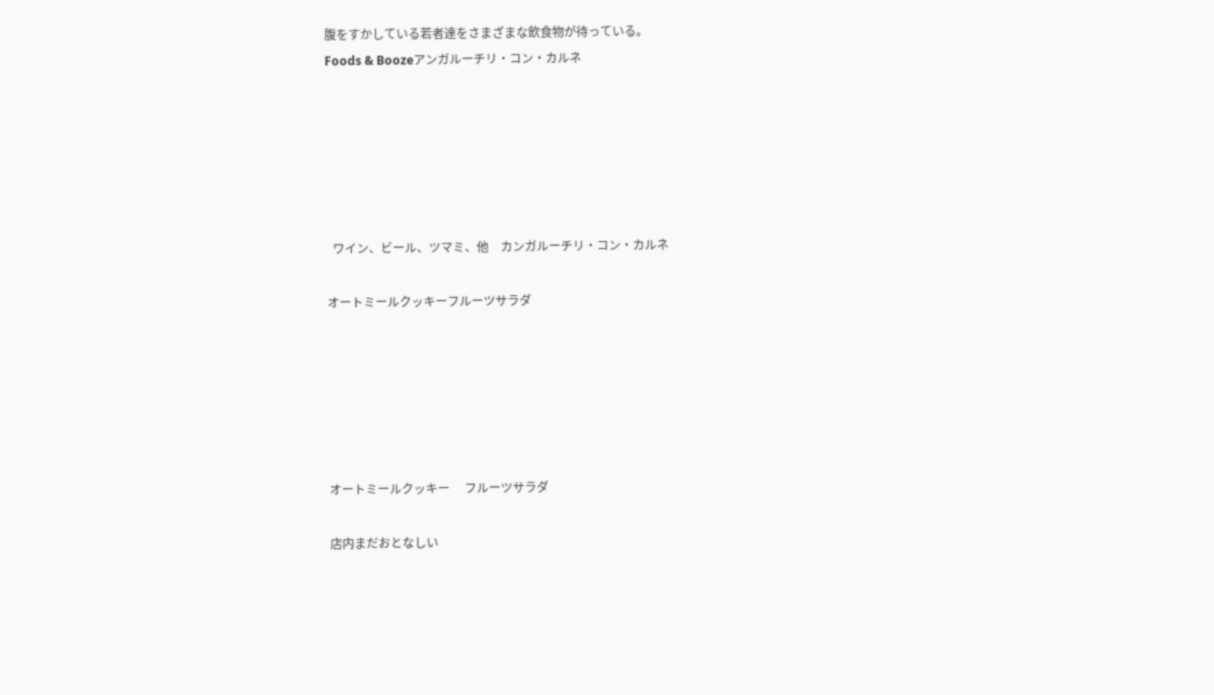腹をすかしている若者達をさまざまな飲食物が待っている。
Foods & Boozeアンガルーチリ・コン・カルネ






  ワイン、ビール、ツマミ、他    カンガルーチリ・コン・カルネ

オートミールクッキーフルーツサラダ






オートミールクッキー     フルーツサラダ

店内まだおとなしい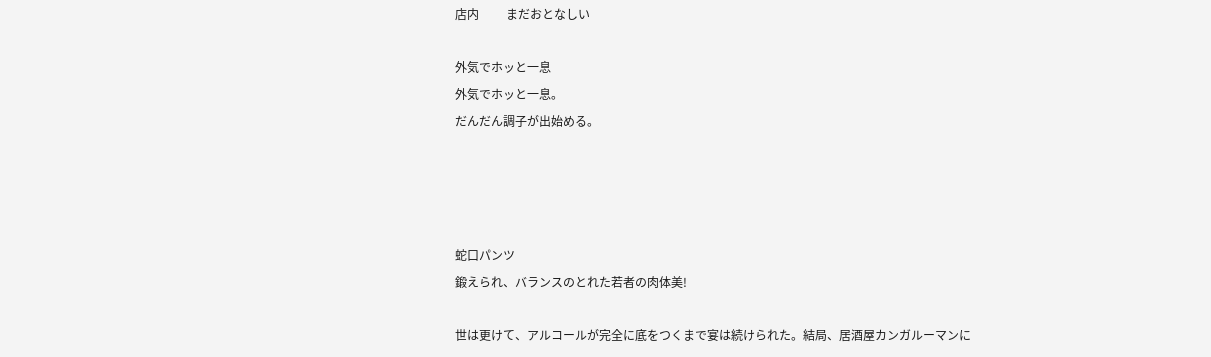店内         まだおとなしい

外気でホッと一息
外気でホッと一息。
だんだん調子が出始める。




蛇口パンツ
鍛えられ、バランスのとれた若者の肉体美!

世は更けて、アルコールが完全に底をつくまで宴は続けられた。結局、居酒屋カンガルーマンに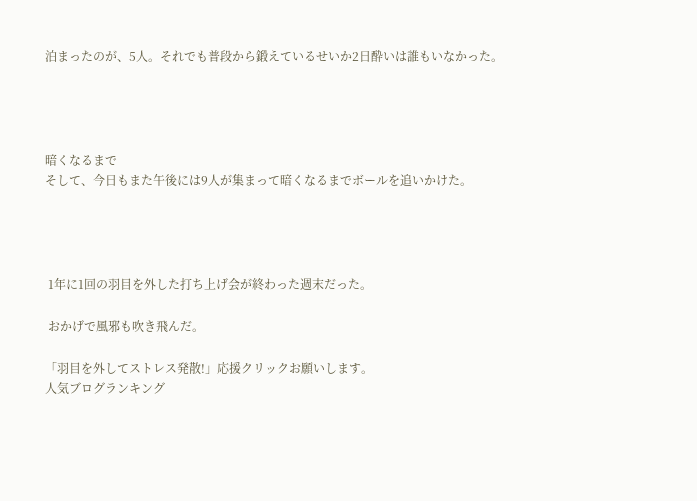泊まったのが、5人。それでも普段から鍛えているせいか2日酔いは誰もいなかった。




暗くなるまで
そして、今日もまた午後には9人が集まって暗くなるまでボールを追いかけた。




 1年に1回の羽目を外した打ち上げ会が終わった週末だった。

 おかげで風邪も吹き飛んだ。

「羽目を外してストレス発散!」応援クリックお願いします。
人気ブログランキング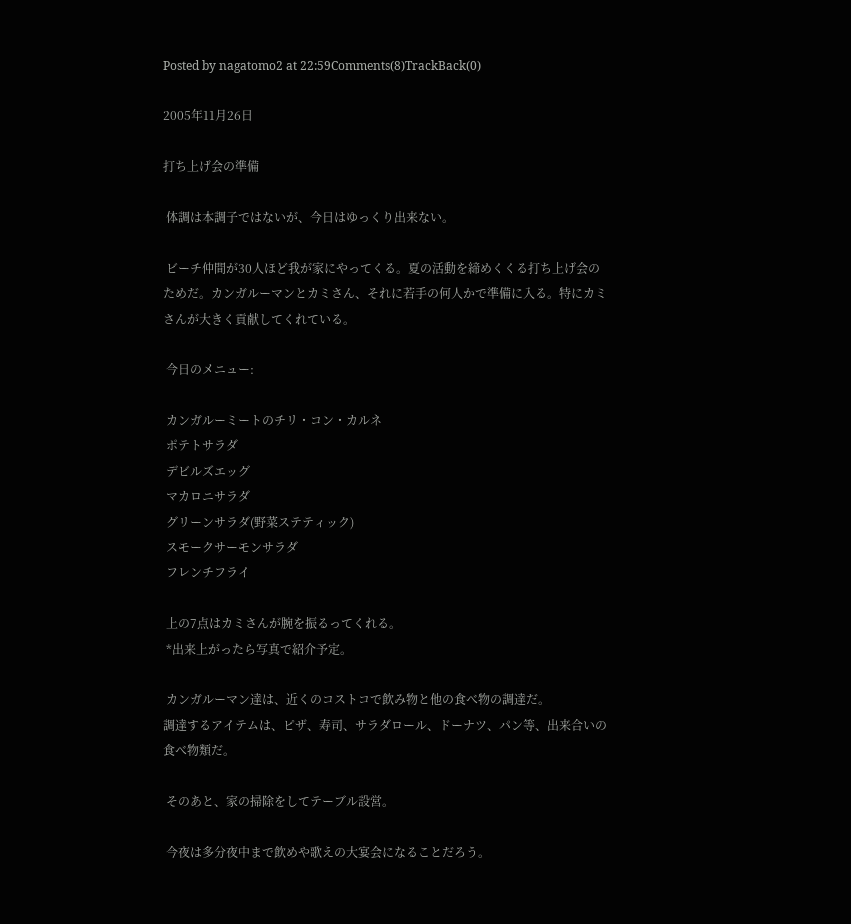Posted by nagatomo2 at 22:59Comments(8)TrackBack(0)

2005年11月26日

打ち上げ会の準備

 体調は本調子ではないが、今日はゆっくり出来ない。

 ビーチ仲間が30人ほど我が家にやってくる。夏の活動を締めくくる打ち上げ会のためだ。カンガルーマンとカミさん、それに若手の何人かで準備に入る。特にカミさんが大きく貢献してくれている。

 今日のメニュー:

 カンガルーミートのチリ・コン・カルネ
 ポテトサラダ
 デビルズエッグ
 マカロニサラダ
 グリーンサラダ(野菜ステティック)
 スモークサーモンサラダ
 フレンチフライ

 上の7点はカミさんが腕を振るってくれる。
 *出来上がったら写真で紹介予定。

 カンガルーマン達は、近くのコストコで飲み物と他の食べ物の調達だ。
調達するアイテムは、ピザ、寿司、サラダロール、ドーナツ、パン等、出来合いの食べ物類だ。

 そのあと、家の掃除をしてテーブル設営。

 今夜は多分夜中まで飲めや歌えの大宴会になることだろう。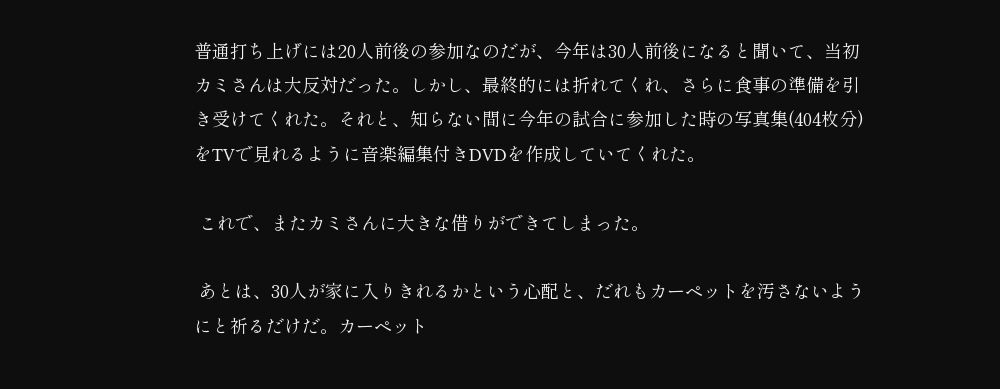普通打ち上げには20人前後の参加なのだが、今年は30人前後になると聞いて、当初カミさんは大反対だった。しかし、最終的には折れてくれ、さらに食事の準備を引き受けてくれた。それと、知らない間に今年の試合に参加した時の写真集(404枚分)をTVで見れるように音楽編集付きDVDを作成していてくれた。

 これで、またカミさんに大きな借りができてしまった。

 あとは、30人が家に入りきれるかという心配と、だれもカーペットを汚さないようにと祈るだけだ。カーペット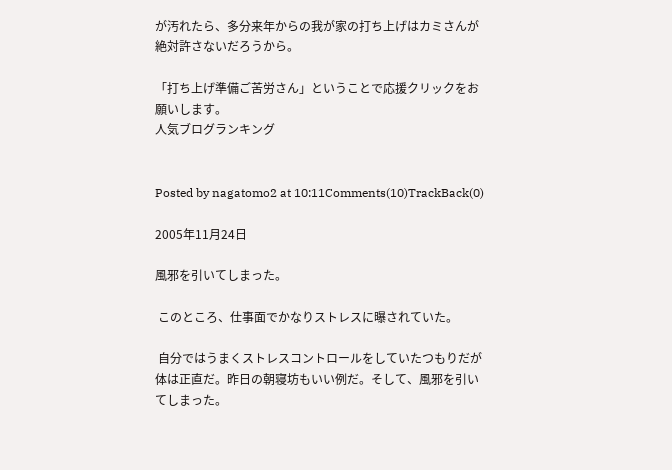が汚れたら、多分来年からの我が家の打ち上げはカミさんが絶対許さないだろうから。

「打ち上げ準備ご苦労さん」ということで応援クリックをお願いします。
人気ブログランキング


Posted by nagatomo2 at 10:11Comments(10)TrackBack(0)

2005年11月24日

風邪を引いてしまった。

 このところ、仕事面でかなりストレスに曝されていた。

 自分ではうまくストレスコントロールをしていたつもりだが体は正直だ。昨日の朝寝坊もいい例だ。そして、風邪を引いてしまった。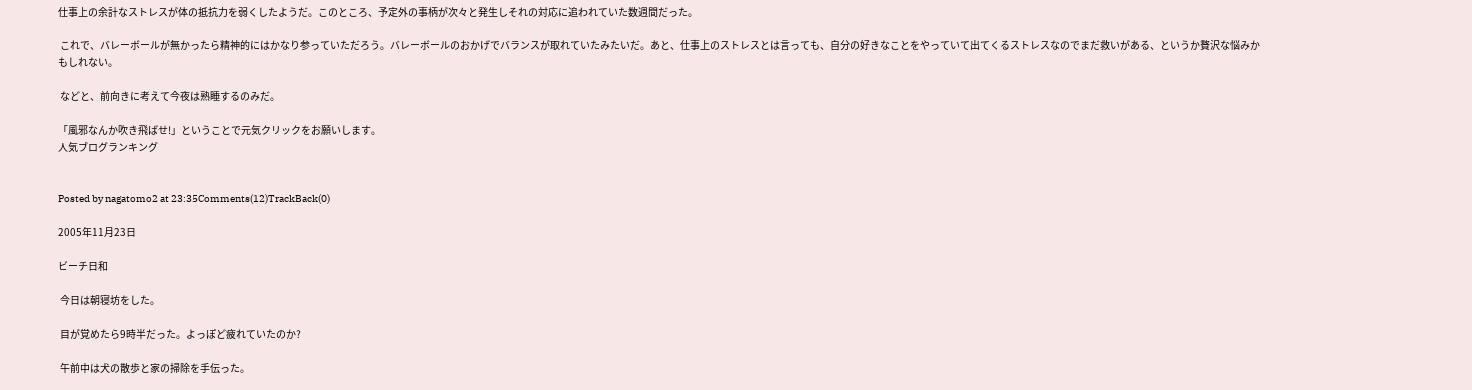仕事上の余計なストレスが体の抵抗力を弱くしたようだ。このところ、予定外の事柄が次々と発生しそれの対応に追われていた数週間だった。

 これで、バレーボールが無かったら精神的にはかなり参っていただろう。バレーボールのおかげでバランスが取れていたみたいだ。あと、仕事上のストレスとは言っても、自分の好きなことをやっていて出てくるストレスなのでまだ救いがある、というか贅沢な悩みかもしれない。

 などと、前向きに考えて今夜は熟睡するのみだ。

「風邪なんか吹き飛ばせ!」ということで元気クリックをお願いします。
人気ブログランキング


Posted by nagatomo2 at 23:35Comments(12)TrackBack(0)

2005年11月23日

ビーチ日和

 今日は朝寝坊をした。

 目が覚めたら9時半だった。よっぽど疲れていたのか?

 午前中は犬の散歩と家の掃除を手伝った。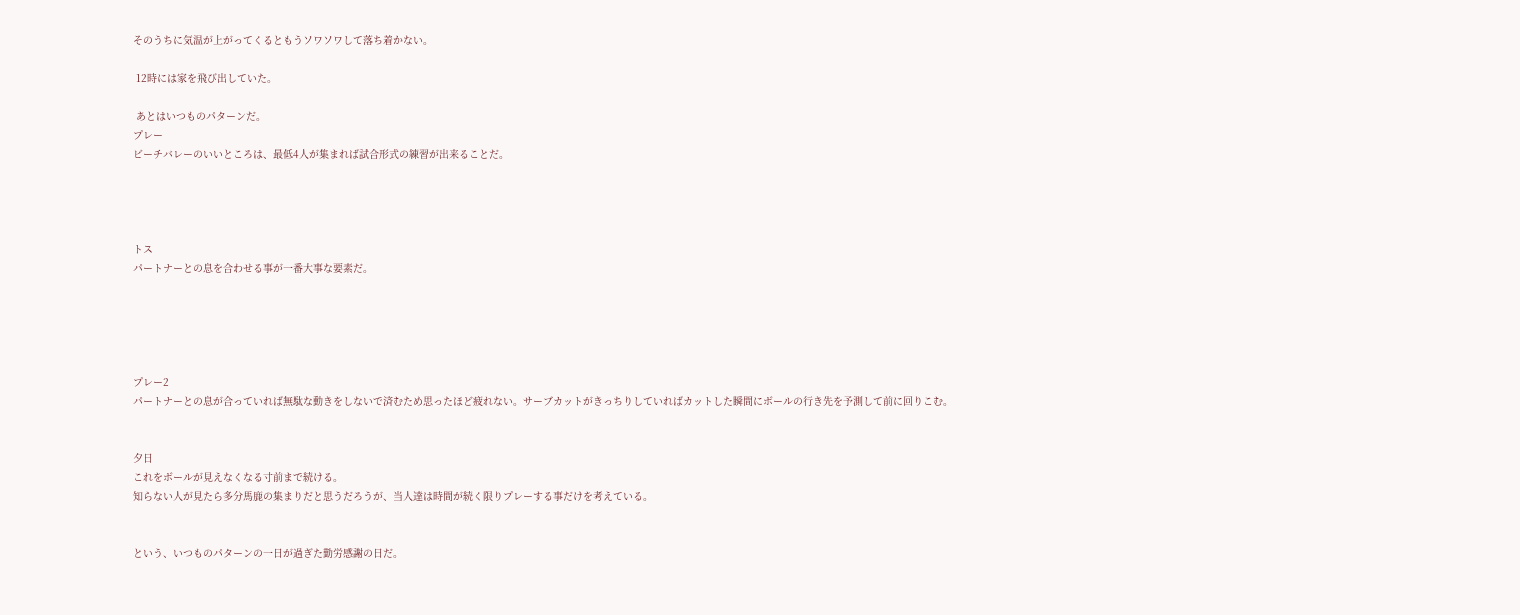そのうちに気温が上がってくるともうソワソワして落ち着かない。

 12時には家を飛び出していた。

 あとはいつものパターンだ。
プレー
ビーチバレーのいいところは、最低4人が集まれば試合形式の練習が出来ることだ。




トス
パートナーとの息を合わせる事が一番大事な要素だ。





プレー2
パートナーとの息が合っていれば無駄な動きをしないで済むため思ったほど疲れない。サーブカットがきっちりしていればカットした瞬間にボールの行き先を予測して前に回りこむ。


夕日
これをボールが見えなくなる寸前まで続ける。
知らない人が見たら多分馬鹿の集まりだと思うだろうが、当人達は時間が続く限りプレーする事だけを考えている。


という、いつものパターンの一日が過ぎた勤労感謝の日だ。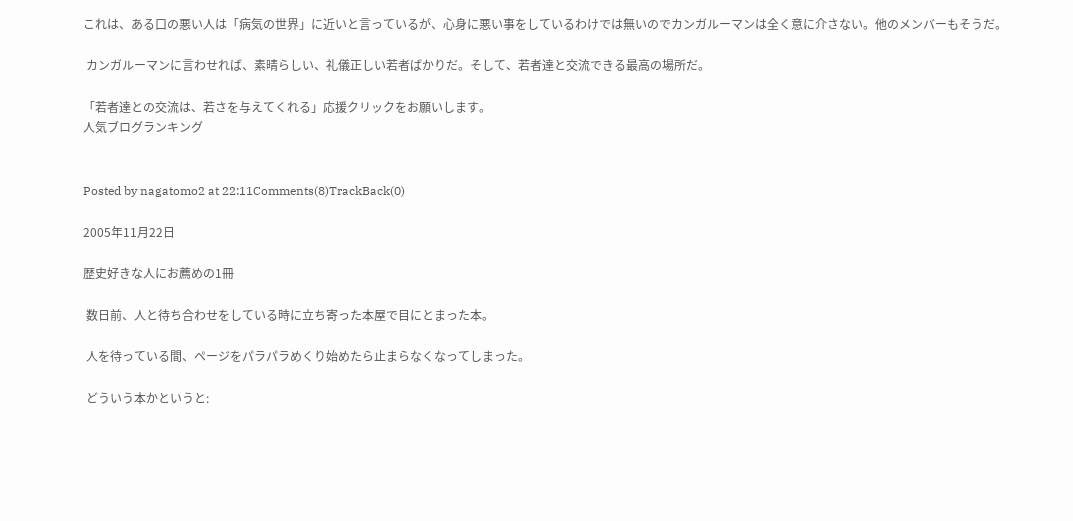これは、ある口の悪い人は「病気の世界」に近いと言っているが、心身に悪い事をしているわけでは無いのでカンガルーマンは全く意に介さない。他のメンバーもそうだ。

 カンガルーマンに言わせれば、素晴らしい、礼儀正しい若者ばかりだ。そして、若者達と交流できる最高の場所だ。

「若者達との交流は、若さを与えてくれる」応援クリックをお願いします。
人気ブログランキング


Posted by nagatomo2 at 22:11Comments(8)TrackBack(0)

2005年11月22日

歴史好きな人にお薦めの1冊

 数日前、人と待ち合わせをしている時に立ち寄った本屋で目にとまった本。

 人を待っている間、ページをパラパラめくり始めたら止まらなくなってしまった。

 どういう本かというと: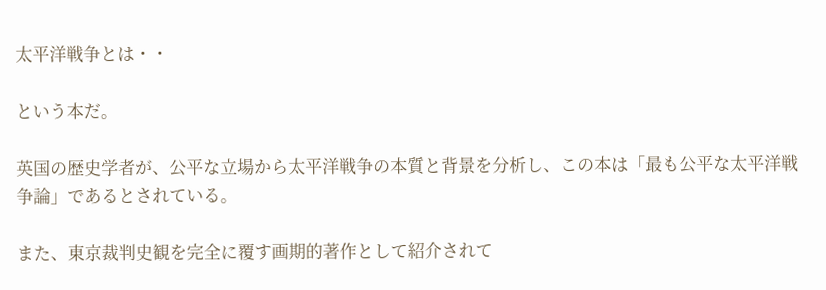太平洋戦争とは・・

という本だ。

英国の歴史学者が、公平な立場から太平洋戦争の本質と背景を分析し、この本は「最も公平な太平洋戦争論」であるとされている。

また、東京裁判史観を完全に覆す画期的著作として紹介されて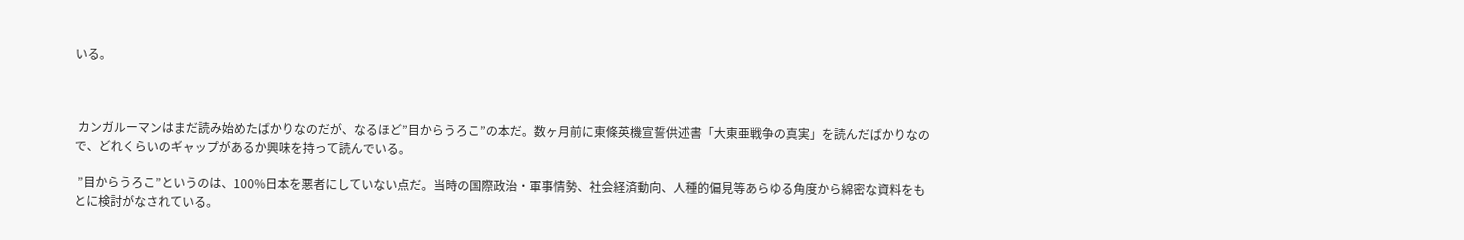いる。



 カンガルーマンはまだ読み始めたばかりなのだが、なるほど”目からうろこ”の本だ。数ヶ月前に東條英機宣誓供述書「大東亜戦争の真実」を読んだばかりなので、どれくらいのギャップがあるか興味を持って読んでいる。

 ”目からうろこ”というのは、100%日本を悪者にしていない点だ。当時の国際政治・軍事情勢、社会経済動向、人種的偏見等あらゆる角度から綿密な資料をもとに検討がなされている。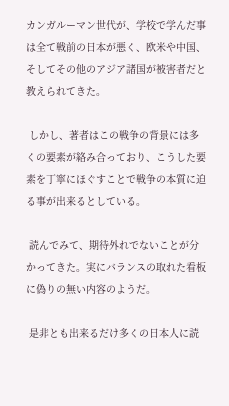カンガルーマン世代が、学校で学んだ事は全て戦前の日本が悪く、欧米や中国、そしてその他のアジア諸国が被害者だと教えられてきた。

 しかし、著者はこの戦争の背景には多くの要素が絡み合っており、こうした要素を丁寧にほぐすことで戦争の本質に迫る事が出来るとしている。

 読んでみて、期待外れでないことが分かってきた。実にバランスの取れた看板に偽りの無い内容のようだ。

 是非とも出来るだけ多くの日本人に読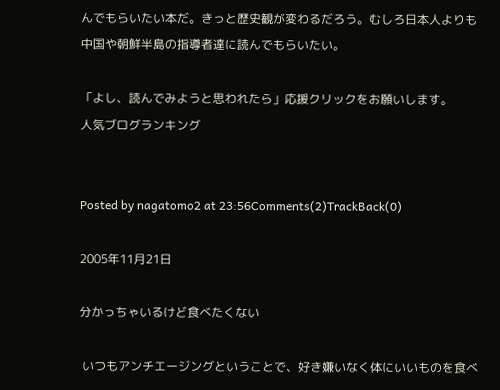んでもらいたい本だ。きっと歴史観が変わるだろう。むしろ日本人よりも中国や朝鮮半島の指導者達に読んでもらいたい。

「よし、読んでみようと思われたら」応援クリックをお願いします。
人気ブログランキング


Posted by nagatomo2 at 23:56Comments(2)TrackBack(0)

2005年11月21日

分かっちゃいるけど食べたくない

 いつもアンチエージングということで、好き嫌いなく体にいいものを食べ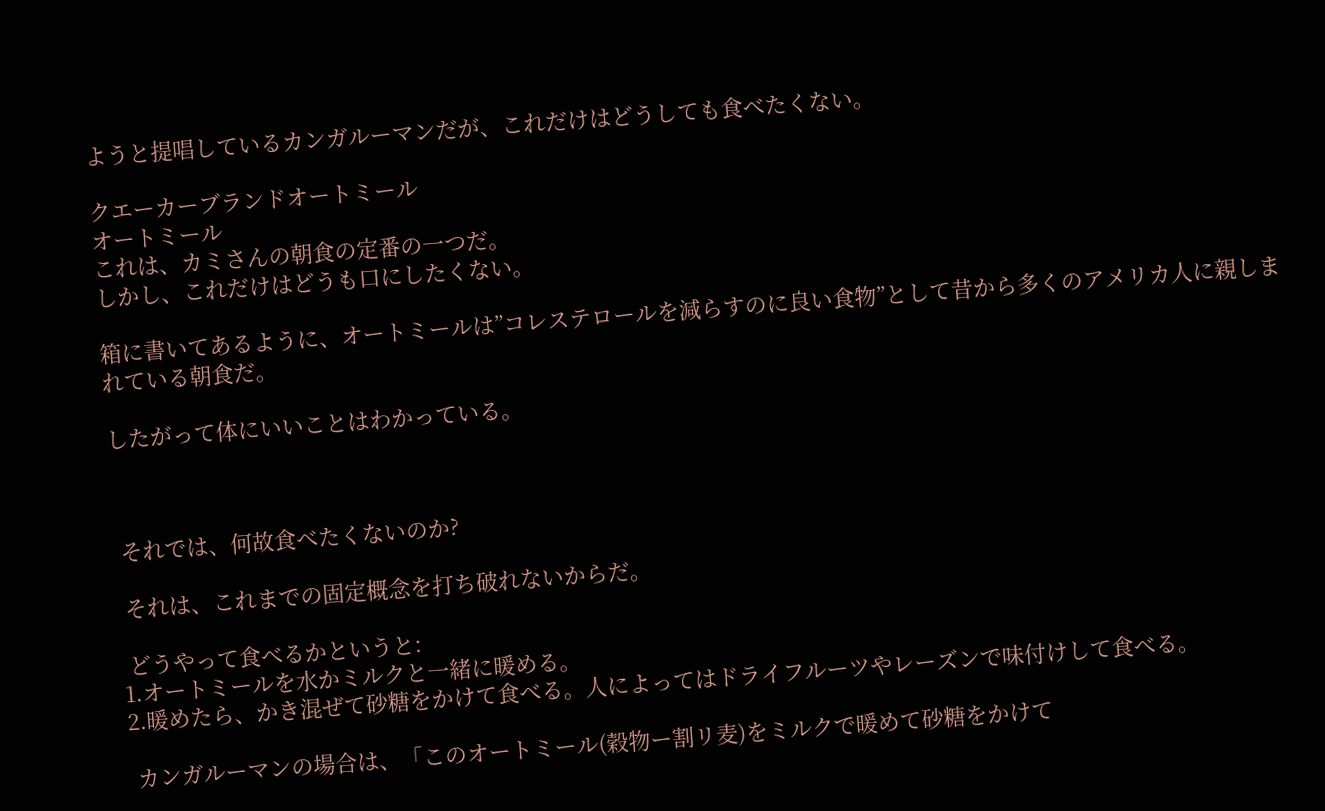ようと提唱しているカンガルーマンだが、これだけはどうしても食べたくない。

クエーカーブランドオートミール
オートミール
これは、カミさんの朝食の定番の一つだ。
しかし、これだけはどうも口にしたくない。

箱に書いてあるように、オートミールは”コレステロールを減らすのに良い食物”として昔から多くのアメリカ人に親しまれている朝食だ。

したがって体にいいことはわかっている。



 それでは、何故食べたくないのか?

 それは、これまでの固定概念を打ち破れないからだ。

 どうやって食べるかというと:
1.オートミールを水かミルクと一緒に暖める。
2.暖めたら、かき混ぜて砂糖をかけて食べる。人によってはドライフルーツやレーズンで味付けして食べる。

 カンガルーマンの場合は、「このオートミール(穀物ー割リ麦)をミルクで暖めて砂糖をかけて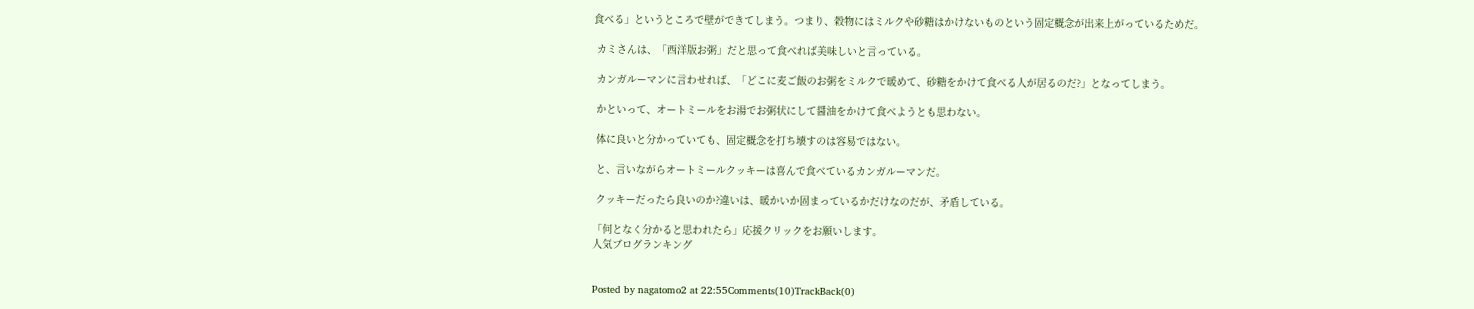食べる」というところで壁ができてしまう。つまり、穀物にはミルクや砂糖はかけないものという固定概念が出来上がっているためだ。

 カミさんは、「西洋版お粥」だと思って食べれば美味しいと言っている。

 カンガルーマンに言わせれば、「どこに麦ご飯のお粥をミルクで暖めて、砂糖をかけて食べる人が居るのだ?」となってしまう。

 かといって、オートミールをお湯でお粥状にして醤油をかけて食べようとも思わない。

 体に良いと分かっていても、固定概念を打ち壊すのは容易ではない。

 と、言いながらオートミールクッキーは喜んで食べているカンガルーマンだ。

 クッキーだったら良いのか?違いは、暖かいか固まっているかだけなのだが、矛盾している。

「何となく分かると思われたら」応援クリックをお願いします。
人気ブログランキング


Posted by nagatomo2 at 22:55Comments(10)TrackBack(0)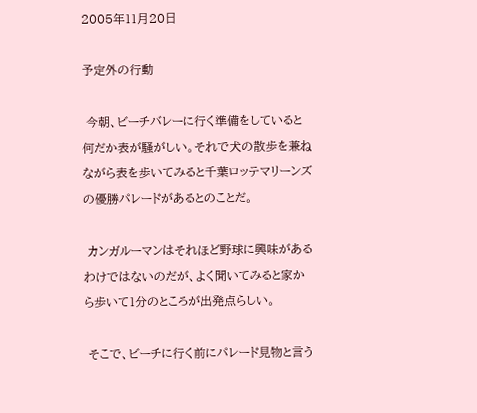2005年11月20日

予定外の行動

 今朝、ビーチバレーに行く準備をしていると何だか表が騒がしい。それで犬の散歩を兼ねながら表を歩いてみると千葉ロッテマリーンズの優勝パレードがあるとのことだ。

 カンガルーマンはそれほど野球に興味があるわけではないのだが、よく聞いてみると家から歩いて1分のところが出発点らしい。

 そこで、ビーチに行く前にパレード見物と言う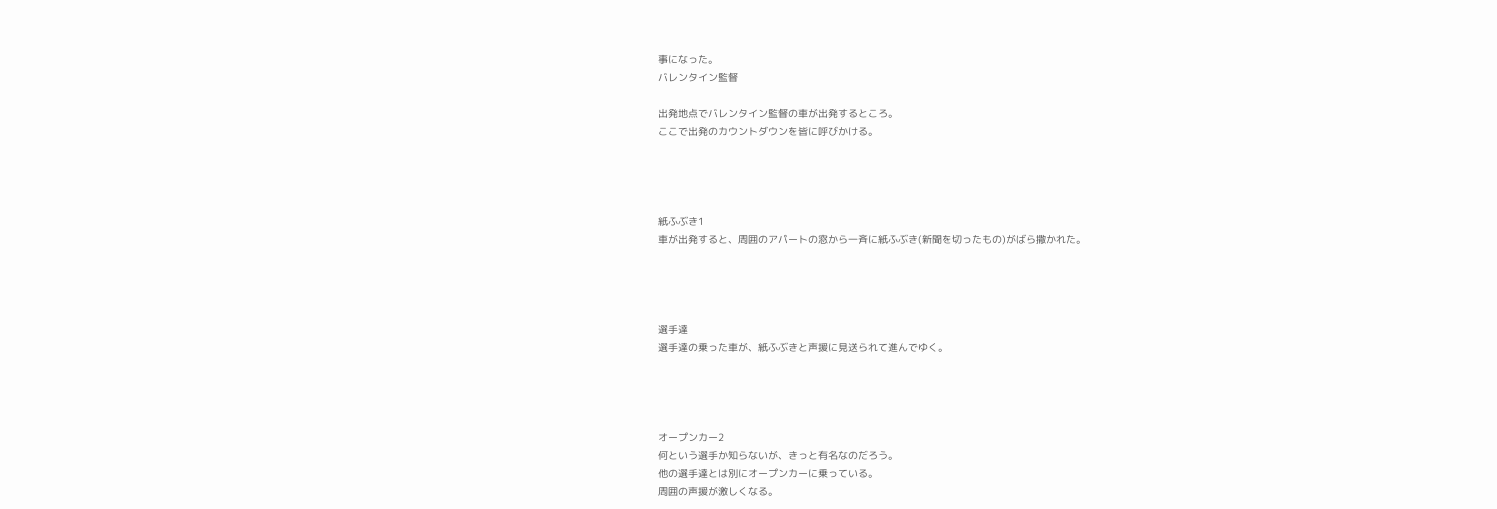事になった。
バレンタイン監督

出発地点でバレンタイン監督の車が出発するところ。
ここで出発のカウントダウンを皆に呼びかける。




紙ふぶき1
車が出発すると、周囲のアパートの窓から一斉に紙ふぶき(新聞を切ったもの)がばら撒かれた。




選手達
選手達の乗った車が、紙ふぶきと声援に見送られて進んでゆく。




オープンカー2
何という選手か知らないが、きっと有名なのだろう。
他の選手達とは別にオープンカーに乗っている。
周囲の声援が激しくなる。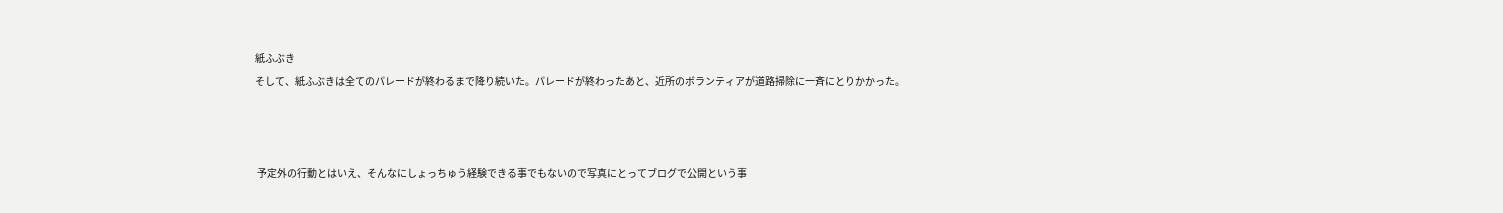紙ふぶき
そして、紙ふぶきは全てのパレードが終わるまで降り続いた。パレードが終わったあと、近所のボランティアが道路掃除に一斉にとりかかった。



 予定外の行動とはいえ、そんなにしょっちゅう経験できる事でもないので写真にとってブログで公開という事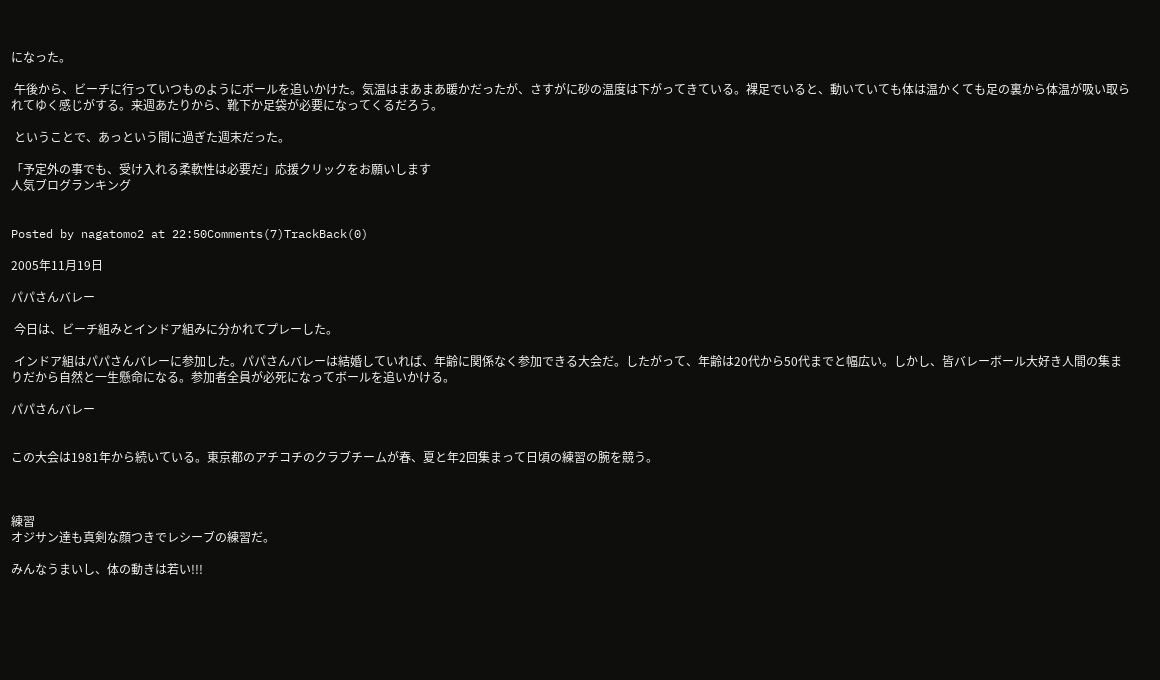になった。

 午後から、ビーチに行っていつものようにボールを追いかけた。気温はまあまあ暖かだったが、さすがに砂の温度は下がってきている。裸足でいると、動いていても体は温かくても足の裏から体温が吸い取られてゆく感じがする。来週あたりから、靴下か足袋が必要になってくるだろう。

 ということで、あっという間に過ぎた週末だった。

「予定外の事でも、受け入れる柔軟性は必要だ」応援クリックをお願いします
人気ブログランキング


Posted by nagatomo2 at 22:50Comments(7)TrackBack(0)

2005年11月19日

パパさんバレー

 今日は、ビーチ組みとインドア組みに分かれてプレーした。

 インドア組はパパさんバレーに参加した。パパさんバレーは結婚していれば、年齢に関係なく参加できる大会だ。したがって、年齢は20代から50代までと幅広い。しかし、皆バレーボール大好き人間の集まりだから自然と一生懸命になる。参加者全員が必死になってボールを追いかける。

パパさんバレー


この大会は1981年から続いている。東京都のアチコチのクラブチームが春、夏と年2回集まって日頃の練習の腕を競う。



練習
オジサン達も真剣な顔つきでレシーブの練習だ。

みんなうまいし、体の動きは若い!!!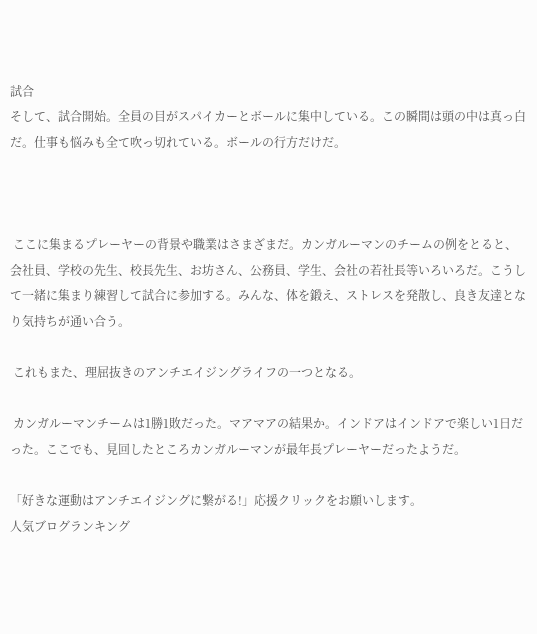試合
そして、試合開始。全員の目がスパイカーとボールに集中している。この瞬間は頭の中は真っ白だ。仕事も悩みも全て吹っ切れている。ボールの行方だけだ。



 ここに集まるプレーヤーの背景や職業はさまざまだ。カンガルーマンのチームの例をとると、会社員、学校の先生、校長先生、お坊さん、公務員、学生、会社の若社長等いろいろだ。こうして一緒に集まり練習して試合に参加する。みんな、体を鍛え、ストレスを発散し、良き友達となり気持ちが通い合う。

 これもまた、理屈抜きのアンチエイジングライフの一つとなる。

 カンガルーマンチームは1勝1敗だった。マアマアの結果か。インドアはインドアで楽しい1日だった。ここでも、見回したところカンガルーマンが最年長プレーヤーだったようだ。

「好きな運動はアンチエイジングに繋がる!」応援クリックをお願いします。
人気ブログランキング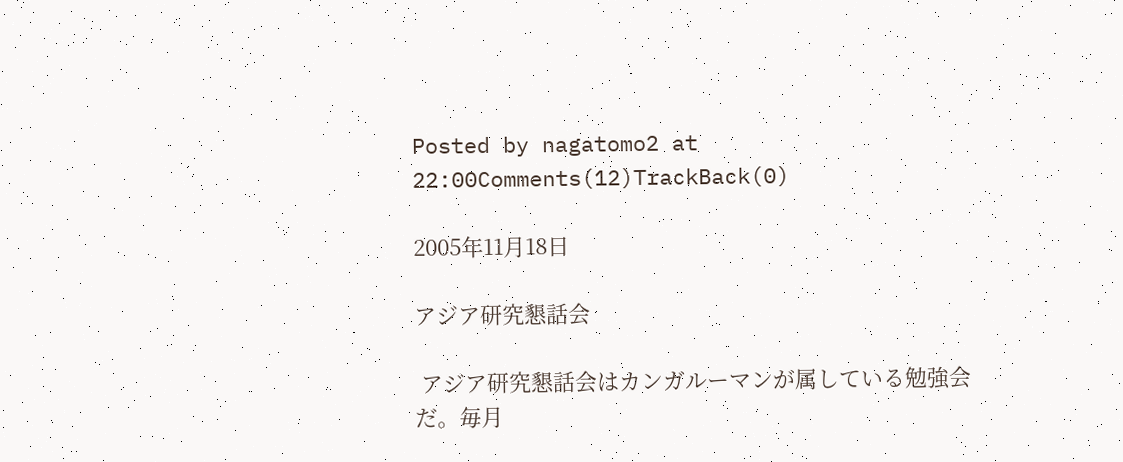Posted by nagatomo2 at 22:00Comments(12)TrackBack(0)

2005年11月18日

アジア研究懇話会

 アジア研究懇話会はカンガルーマンが属している勉強会だ。毎月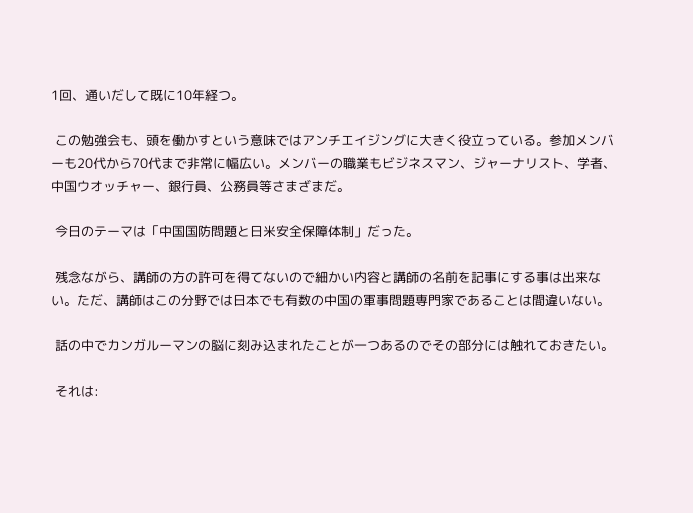1回、通いだして既に10年経つ。

 この勉強会も、頭を働かすという意味ではアンチエイジングに大きく役立っている。参加メンバーも20代から70代まで非常に幅広い。メンバーの職業もビジネスマン、ジャーナリスト、学者、中国ウオッチャー、銀行員、公務員等さまざまだ。

 今日のテーマは「中国国防問題と日米安全保障体制」だった。

 残念ながら、講師の方の許可を得てないので細かい内容と講師の名前を記事にする事は出来ない。ただ、講師はこの分野では日本でも有数の中国の軍事問題専門家であることは間違いない。

 話の中でカンガルーマンの脳に刻み込まれたことが一つあるのでその部分には触れておきたい。

 それは: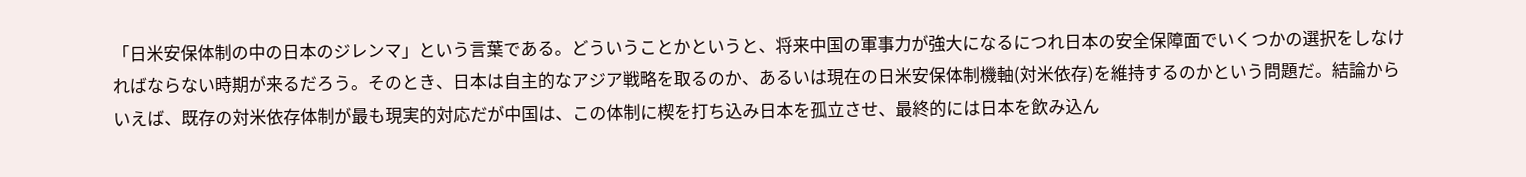「日米安保体制の中の日本のジレンマ」という言葉である。どういうことかというと、将来中国の軍事力が強大になるにつれ日本の安全保障面でいくつかの選択をしなければならない時期が来るだろう。そのとき、日本は自主的なアジア戦略を取るのか、あるいは現在の日米安保体制機軸(対米依存)を維持するのかという問題だ。結論からいえば、既存の対米依存体制が最も現実的対応だが中国は、この体制に楔を打ち込み日本を孤立させ、最終的には日本を飲み込ん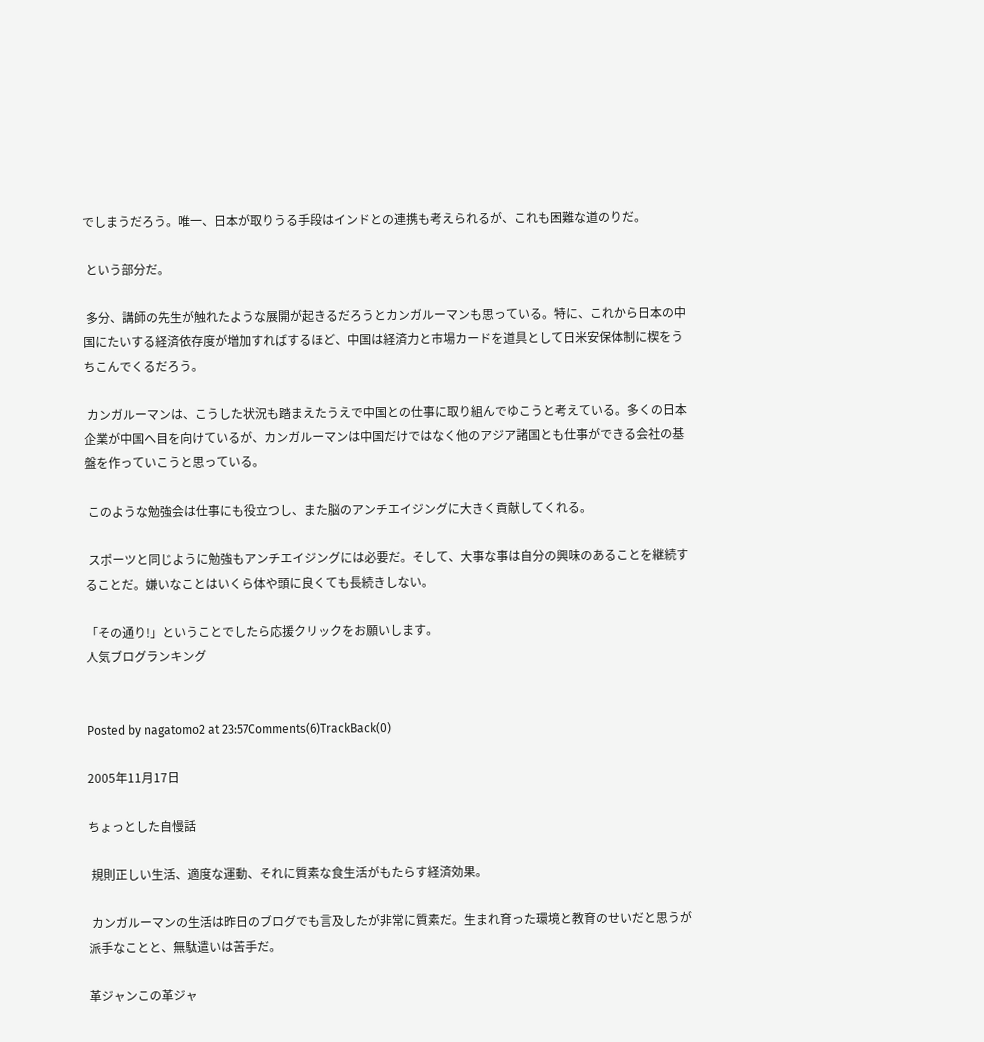でしまうだろう。唯一、日本が取りうる手段はインドとの連携も考えられるが、これも困難な道のりだ。

 という部分だ。

 多分、講師の先生が触れたような展開が起きるだろうとカンガルーマンも思っている。特に、これから日本の中国にたいする経済依存度が増加すればするほど、中国は経済力と市場カードを道具として日米安保体制に楔をうちこんでくるだろう。

 カンガルーマンは、こうした状況も踏まえたうえで中国との仕事に取り組んでゆこうと考えている。多くの日本企業が中国へ目を向けているが、カンガルーマンは中国だけではなく他のアジア諸国とも仕事ができる会社の基盤を作っていこうと思っている。

 このような勉強会は仕事にも役立つし、また脳のアンチエイジングに大きく貢献してくれる。

 スポーツと同じように勉強もアンチエイジングには必要だ。そして、大事な事は自分の興味のあることを継続することだ。嫌いなことはいくら体や頭に良くても長続きしない。

「その通り!」ということでしたら応援クリックをお願いします。
人気ブログランキング


Posted by nagatomo2 at 23:57Comments(6)TrackBack(0)

2005年11月17日

ちょっとした自慢話

 規則正しい生活、適度な運動、それに質素な食生活がもたらす経済効果。

 カンガルーマンの生活は昨日のブログでも言及したが非常に質素だ。生まれ育った環境と教育のせいだと思うが派手なことと、無駄遣いは苦手だ。

革ジャンこの革ジャ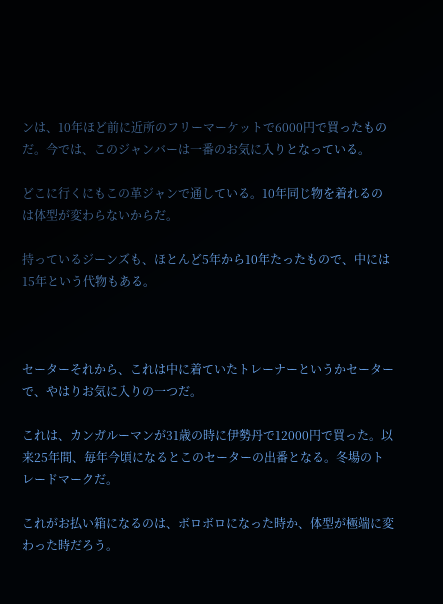ンは、10年ほど前に近所のフリーマーケットで6000円で買ったものだ。今では、このジャンバーは一番のお気に入りとなっている。

どこに行くにもこの革ジャンで通している。10年同じ物を着れるのは体型が変わらないからだ。

持っているジーンズも、ほとんど5年から10年たったもので、中には15年という代物もある。



セーターそれから、これは中に着ていたトレーナーというかセーターで、やはりお気に入りの一つだ。

これは、カンガルーマンが31歳の時に伊勢丹で12000円で買った。以来25年間、毎年今頃になるとこのセーターの出番となる。冬場のトレードマークだ。

これがお払い箱になるのは、ボロボロになった時か、体型が極端に変わった時だろう。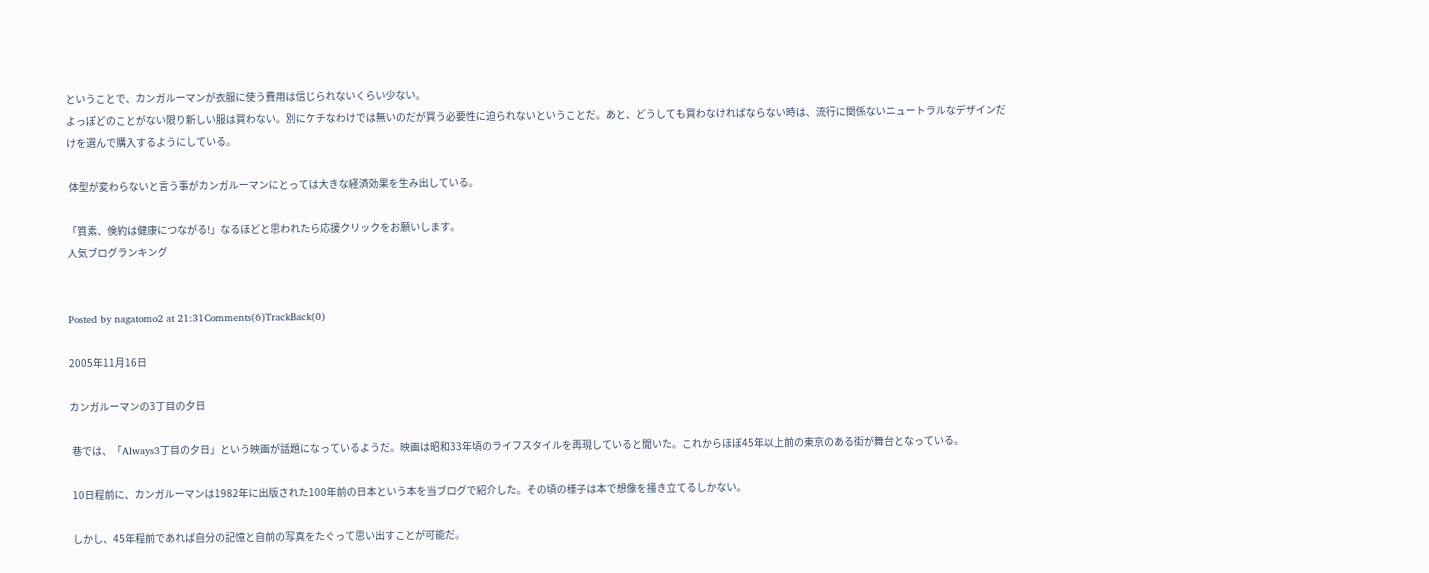ということで、カンガルーマンが衣服に使う費用は信じられないくらい少ない。
よっぽどのことがない限り新しい服は買わない。別にケチなわけでは無いのだが買う必要性に迫られないということだ。あと、どうしても買わなければならない時は、流行に関係ないニュートラルなデザインだけを選んで購入するようにしている。

 体型が変わらないと言う事がカンガルーマンにとっては大きな経済効果を生み出している。

「質素、倹約は健康につながる!」なるほどと思われたら応援クリックをお願いします。
人気ブログランキング


Posted by nagatomo2 at 21:31Comments(6)TrackBack(0)

2005年11月16日

カンガルーマンの3丁目の夕日

 巷では、「Always3丁目の夕日」という映画が話題になっているようだ。映画は昭和33年頃のライフスタイルを再現していると聞いた。これからほぼ45年以上前の東京のある街が舞台となっている。

 10日程前に、カンガルーマンは1982年に出版された100年前の日本という本を当ブログで紹介した。その頃の様子は本で想像を掻き立てるしかない。

 しかし、45年程前であれば自分の記憶と自前の写真をたぐって思い出すことが可能だ。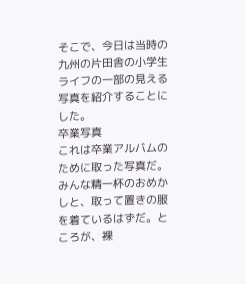そこで、今日は当時の九州の片田舎の小学生ライフの一部の見える写真を紹介することにした。
卒業写真
これは卒業アルバムのために取った写真だ。みんな精一杯のおめかしと、取って置きの服を着ているはずだ。ところが、裸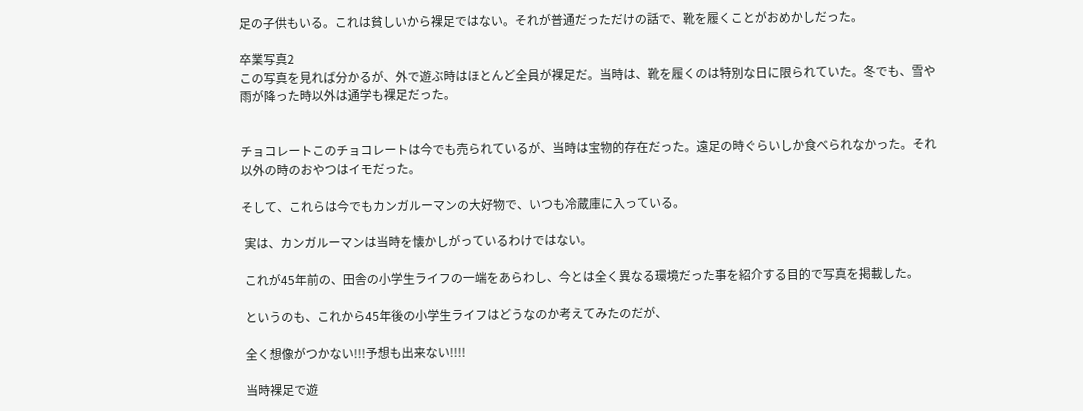足の子供もいる。これは貧しいから裸足ではない。それが普通だっただけの話で、靴を履くことがおめかしだった。

卒業写真2
この写真を見れば分かるが、外で遊ぶ時はほとんど全員が裸足だ。当時は、靴を履くのは特別な日に限られていた。冬でも、雪や雨が降った時以外は通学も裸足だった。


チョコレートこのチョコレートは今でも売られているが、当時は宝物的存在だった。遠足の時ぐらいしか食べられなかった。それ以外の時のおやつはイモだった。

そして、これらは今でもカンガルーマンの大好物で、いつも冷蔵庫に入っている。

 実は、カンガルーマンは当時を懐かしがっているわけではない。

 これが45年前の、田舎の小学生ライフの一端をあらわし、今とは全く異なる環境だった事を紹介する目的で写真を掲載した。

 というのも、これから45年後の小学生ライフはどうなのか考えてみたのだが、

 全く想像がつかない!!!予想も出来ない!!!!

 当時裸足で遊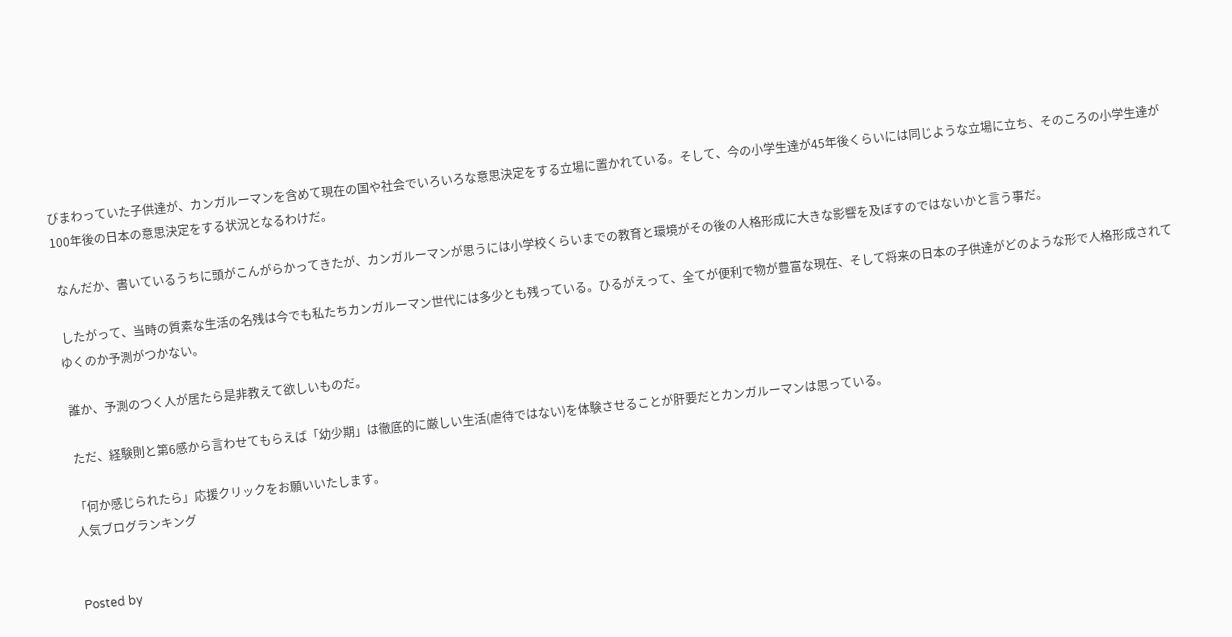びまわっていた子供達が、カンガルーマンを含めて現在の国や社会でいろいろな意思決定をする立場に置かれている。そして、今の小学生達が45年後くらいには同じような立場に立ち、そのころの小学生達が100年後の日本の意思決定をする状況となるわけだ。

 なんだか、書いているうちに頭がこんがらかってきたが、カンガルーマンが思うには小学校くらいまでの教育と環境がその後の人格形成に大きな影響を及ぼすのではないかと言う事だ。

 したがって、当時の質素な生活の名残は今でも私たちカンガルーマン世代には多少とも残っている。ひるがえって、全てが便利で物が豊富な現在、そして将来の日本の子供達がどのような形で人格形成されてゆくのか予測がつかない。

 誰か、予測のつく人が居たら是非教えて欲しいものだ。

 ただ、経験則と第6感から言わせてもらえば「幼少期」は徹底的に厳しい生活(虐待ではない)を体験させることが肝要だとカンガルーマンは思っている。

「何か感じられたら」応援クリックをお願いいたします。
人気ブログランキング


Posted by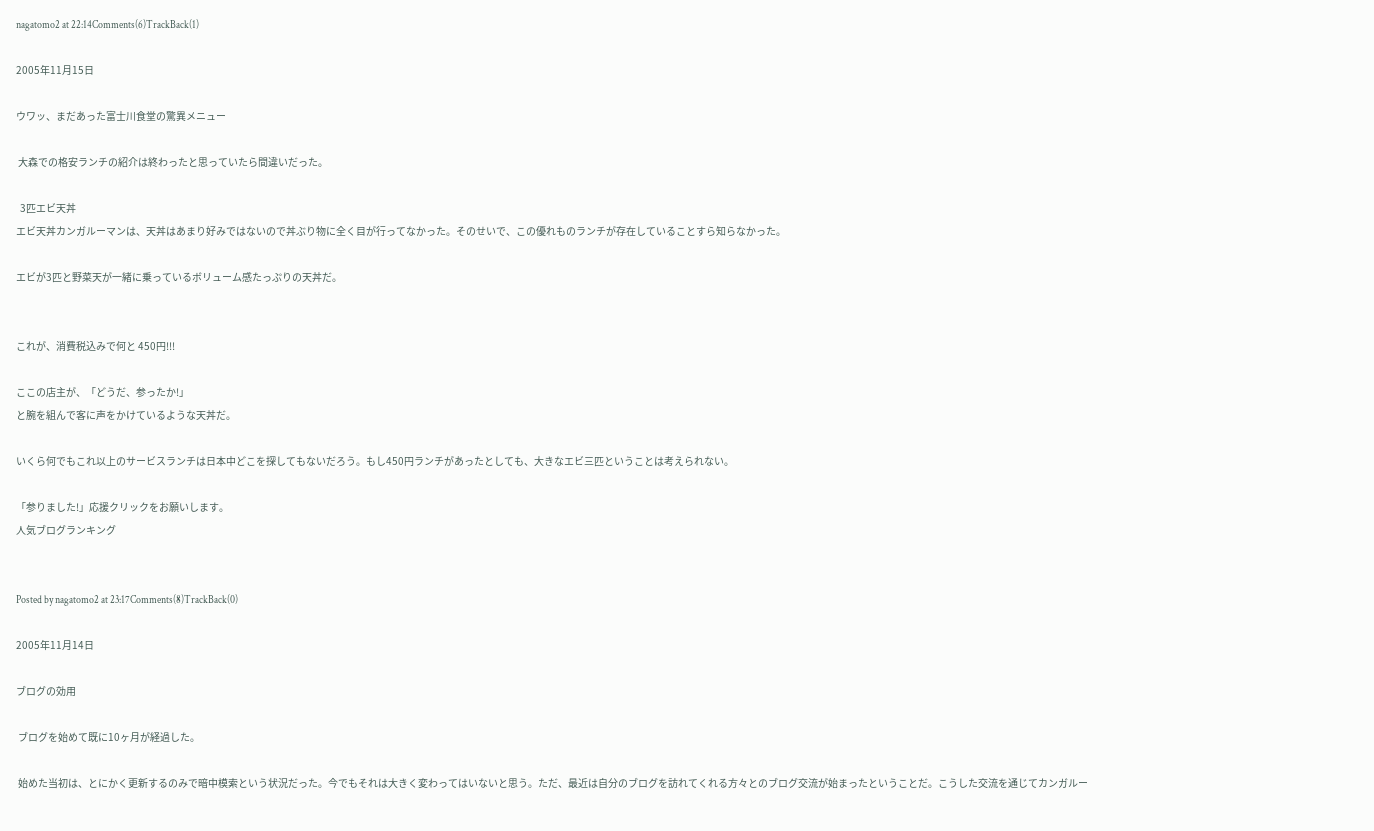nagatomo2 at 22:14Comments(6)TrackBack(1)

2005年11月15日

ウワッ、まだあった富士川食堂の驚異メニュー

 大森での格安ランチの紹介は終わったと思っていたら間違いだった。

  3匹エビ天丼
エビ天丼カンガルーマンは、天丼はあまり好みではないので丼ぶり物に全く目が行ってなかった。そのせいで、この優れものランチが存在していることすら知らなかった。

エビが3匹と野菜天が一緒に乗っているボリューム感たっぷりの天丼だ。


これが、消費税込みで何と 450円!!!

ここの店主が、「どうだ、参ったか!」
と腕を組んで客に声をかけているような天丼だ。

いくら何でもこれ以上のサービスランチは日本中どこを探してもないだろう。もし450円ランチがあったとしても、大きなエビ三匹ということは考えられない。

「参りました!」応援クリックをお願いします。
人気ブログランキング


Posted by nagatomo2 at 23:17Comments(8)TrackBack(0)

2005年11月14日

ブログの効用

 ブログを始めて既に10ヶ月が経過した。

 始めた当初は、とにかく更新するのみで暗中模索という状況だった。今でもそれは大きく変わってはいないと思う。ただ、最近は自分のブログを訪れてくれる方々とのブログ交流が始まったということだ。こうした交流を通じてカンガルー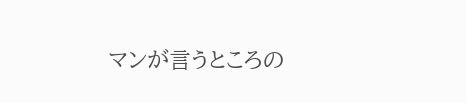マンが言うところの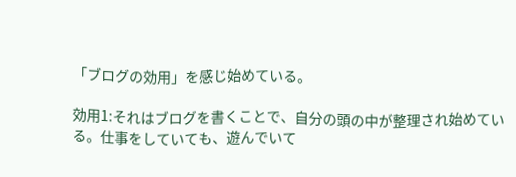「ブログの効用」を感じ始めている。

効用1:それはブログを書くことで、自分の頭の中が整理され始めている。仕事をしていても、遊んでいて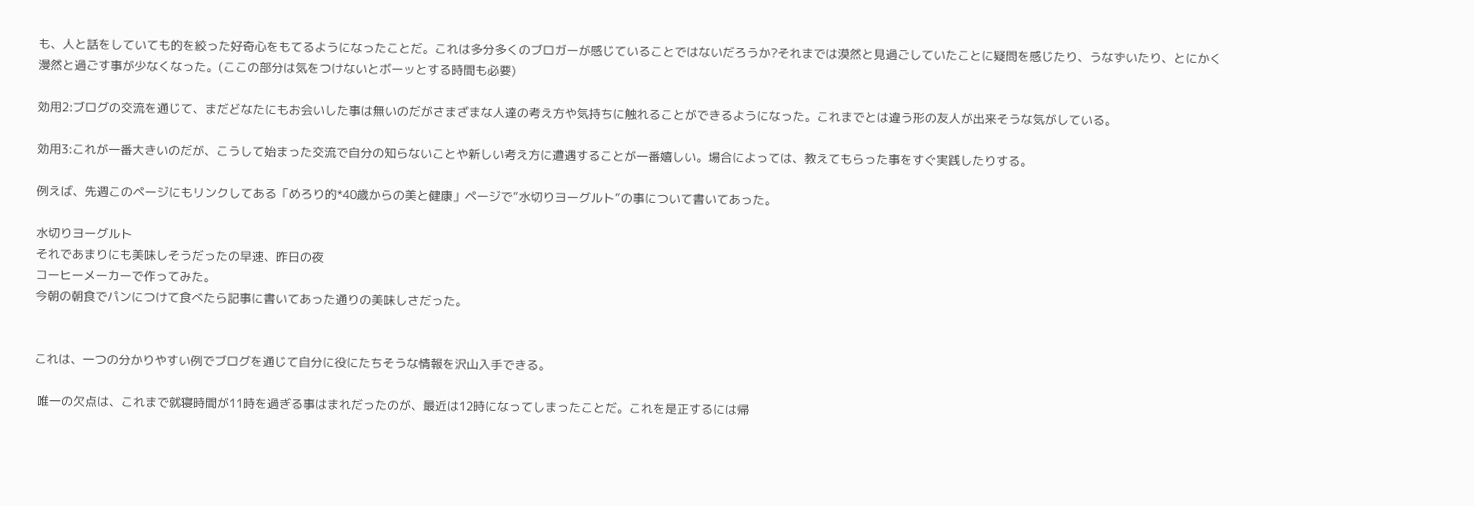も、人と話をしていても的を絞った好奇心をもてるようになったことだ。これは多分多くのブロガーが感じていることではないだろうか?それまでは漠然と見過ごしていたことに疑問を感じたり、うなずいたり、とにかく
漫然と過ごす事が少なくなった。(ここの部分は気をつけないとボーッとする時間も必要)

効用2:ブログの交流を通じて、まだどなたにもお会いした事は無いのだがさまざまな人達の考え方や気持ちに触れることができるようになった。これまでとは違う形の友人が出来そうな気がしている。

効用3:これが一番大きいのだが、こうして始まった交流で自分の知らないことや新しい考え方に遭遇することが一番嬉しい。場合によっては、教えてもらった事をすぐ実践したりする。

例えば、先週このページにもリンクしてある「めろり的*40歳からの美と健康」ページで”水切りヨーグルト”の事について書いてあった。

水切りヨーグルト
それであまりにも美味しそうだったの早速、昨日の夜
コーヒーメーカーで作ってみた。
今朝の朝食でパンにつけて食べたら記事に書いてあった通りの美味しさだった。


これは、一つの分かりやすい例でブログを通じて自分に役にたちそうな情報を沢山入手できる。

 唯一の欠点は、これまで就寝時間が11時を過ぎる事はまれだったのが、最近は12時になってしまったことだ。これを是正するには帰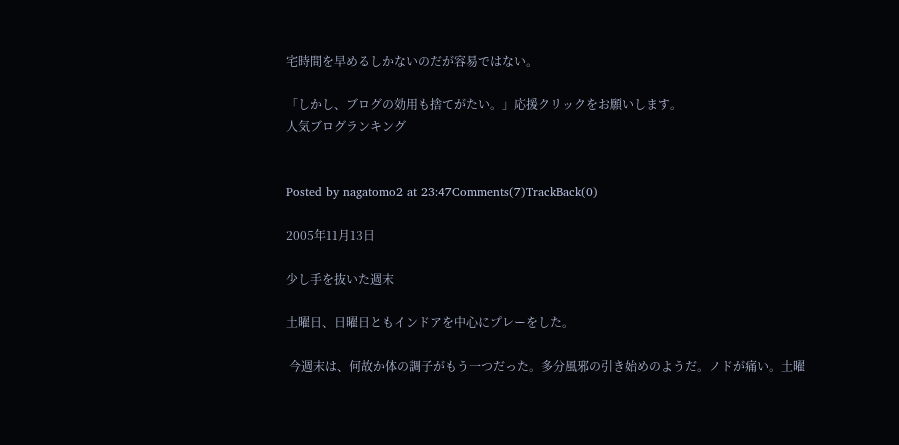宅時間を早めるしかないのだが容易ではない。

「しかし、ブログの効用も捨てがたい。」応援クリックをお願いします。
人気ブログランキング


Posted by nagatomo2 at 23:47Comments(7)TrackBack(0)

2005年11月13日

少し手を抜いた週末

土曜日、日曜日ともインドアを中心にプレーをした。

 今週末は、何故か体の調子がもう一つだった。多分風邪の引き始めのようだ。ノドが痛い。土曜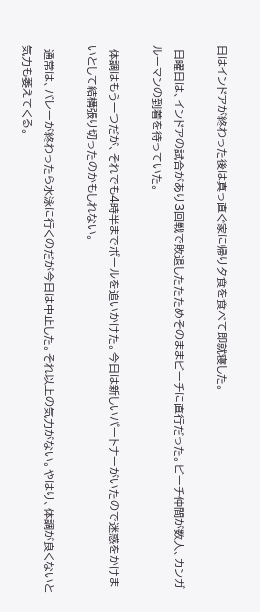日はインドアが終わった後は真っ直ぐ家に帰り夕食を食べて即就寝した。

 日曜日は、インドアの試合があり3回戦で敗退したたためそのままビーチに直行だった。ビーチ仲間が数人、カンガルーマンの到着を待っていた。

 体調はもう一つだが、それでも4時半までボールを追いかけた。今日は新しいパートナーがいたので迷惑をかけまいとして結構張り切ったのかもしれない。

 通常は、バレーが終わったら水泳に行くのだが今日は中止した。それ以上の気力がない。やはり、体調が良くないと気力も萎えてくる。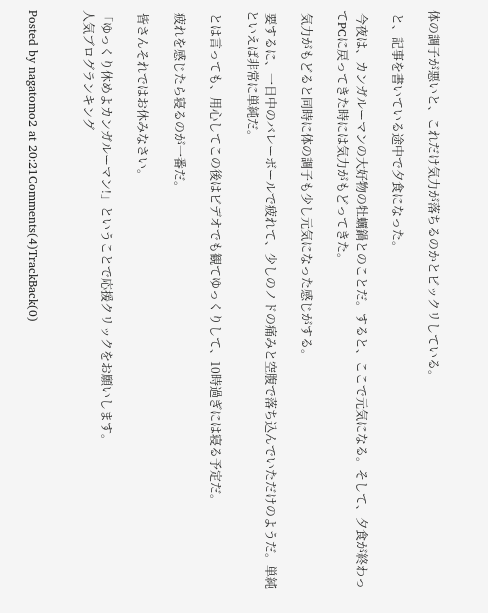体の調子が悪いと、これだけ気力が落ちるのかとビックリしている。

 と、記事を書いている途中で夕食になった。

 今夜は、カンガルーマンの大好物の牡蠣鍋とのことだ。すると、ここで元気になる。そして、夕食が終わってPCに戻ってきた時には気力がもどってきた。

 気力がもどると同時に体の調子も少し元気になった感じがする。

 要するに、一日中のバレーボールで疲れて、少しのノドの痛みと空腹で落ち込んでいただけのようだ。単純といえば非常に単純だ。

 とは言っても、用心してこの後はビデオでも観てゆっくりして、10時過ぎには寝る予定だ。

 疲れを感じたら寝るのが一番だ。

 皆さんそれではお休みなさい。

「ゆっくり休めよカンガルーマン!」ということで応援クリックをお願いします。
人気ブログランキング


Posted by nagatomo2 at 20:21Comments(4)TrackBack(0)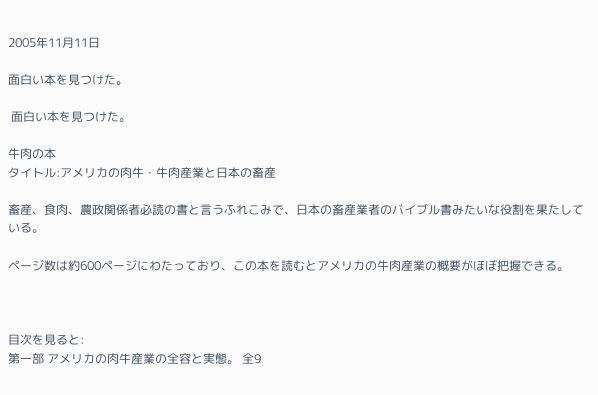2005年11月11日

面白い本を見つけた。

 面白い本を見つけた。

牛肉の本
タイトル:アメリカの肉牛・牛肉産業と日本の畜産

畜産、食肉、農政関係者必読の書と言うふれこみで、日本の畜産業者のバイブル書みたいな役割を果たしている。

ページ数は約600ページにわたっており、この本を読むとアメリカの牛肉産業の概要がほぼ把握できる。



目次を見ると:
第一部 アメリカの肉牛産業の全容と実態。 全9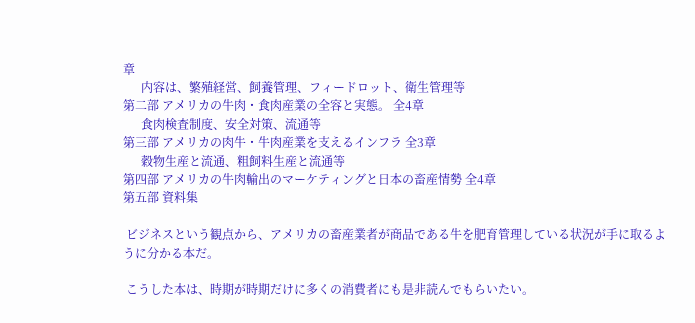章
      内容は、繁殖経営、飼養管理、フィードロット、衛生管理等
第二部 アメリカの牛肉・食肉産業の全容と実態。 全4章
      食肉検査制度、安全対策、流通等
第三部 アメリカの肉牛・牛肉産業を支えるインフラ 全3章
      穀物生産と流通、粗飼料生産と流通等
第四部 アメリカの牛肉輸出のマーケティングと日本の畜産情勢 全4章
第五部 資料集

 ビジネスという観点から、アメリカの畜産業者が商品である牛を肥育管理している状況が手に取るように分かる本だ。

 こうした本は、時期が時期だけに多くの消費者にも是非読んでもらいたい。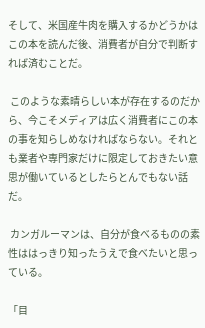そして、米国産牛肉を購入するかどうかはこの本を読んだ後、消費者が自分で判断すれば済むことだ。

 このような素晴らしい本が存在するのだから、今こそメディアは広く消費者にこの本の事を知らしめなければならない。それとも業者や専門家だけに限定しておきたい意思が働いているとしたらとんでもない話だ。

 カンガルーマンは、自分が食べるものの素性ははっきり知ったうえで食べたいと思っている。

「目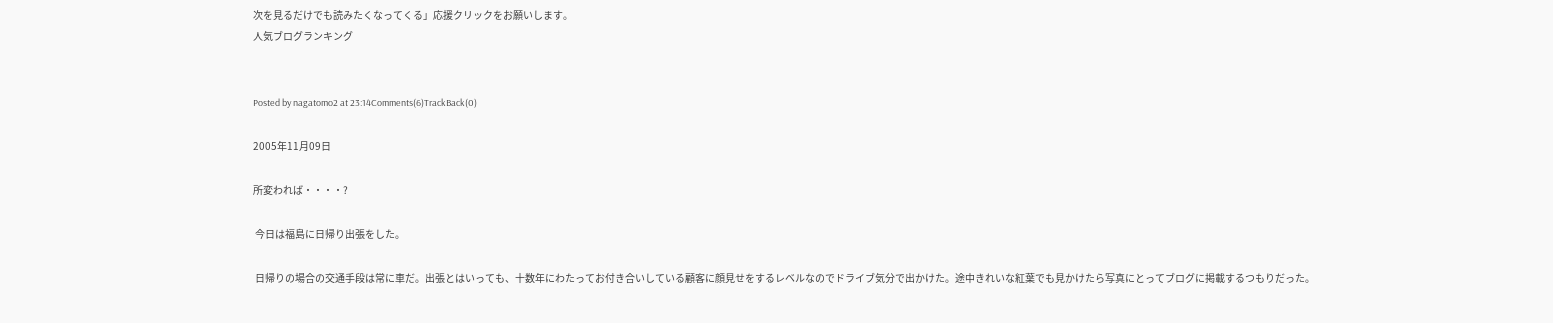次を見るだけでも読みたくなってくる」応援クリックをお願いします。
人気ブログランキング


Posted by nagatomo2 at 23:14Comments(6)TrackBack(0)

2005年11月09日

所変われば・・・・?

 今日は福島に日帰り出張をした。

 日帰りの場合の交通手段は常に車だ。出張とはいっても、十数年にわたってお付き合いしている顧客に顔見せをするレベルなのでドライブ気分で出かけた。途中きれいな紅葉でも見かけたら写真にとってブログに掲載するつもりだった。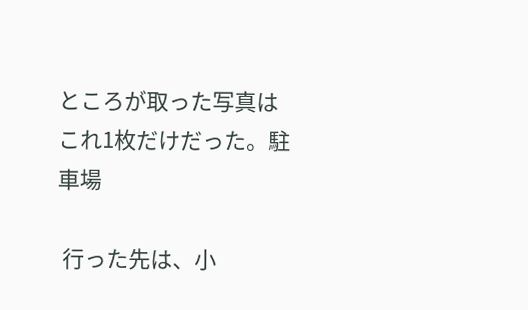ところが取った写真はこれ1枚だけだった。駐車場

 行った先は、小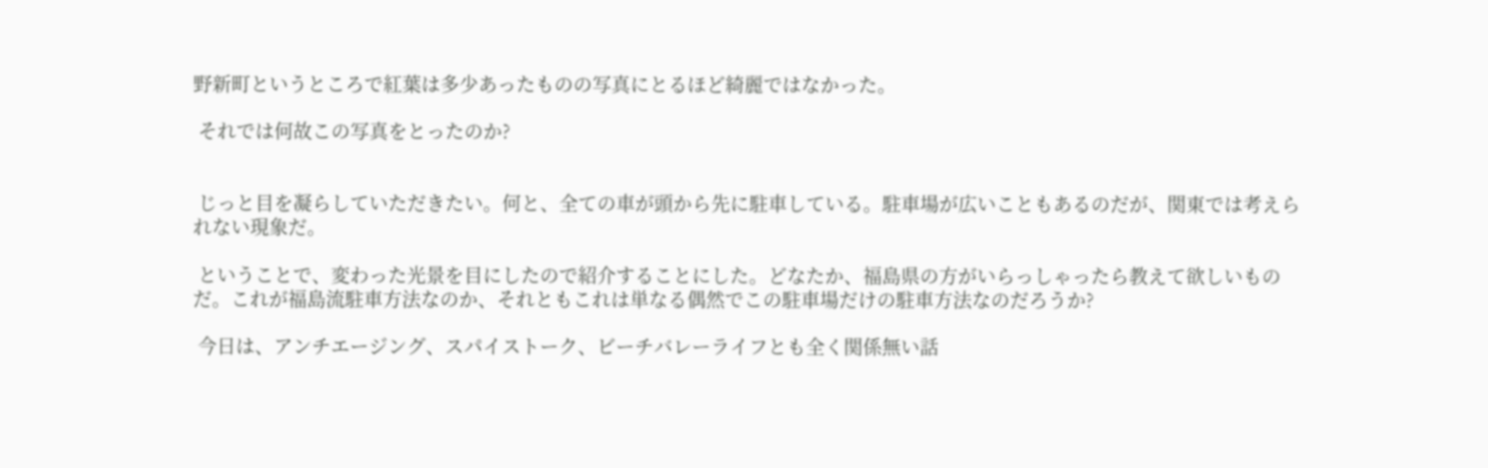野新町というところで紅葉は多少あったものの写真にとるほど綺麗ではなかった。

 それでは何故この写真をとったのか?


 じっと目を凝らしていただきたい。何と、全ての車が頭から先に駐車している。駐車場が広いこともあるのだが、関東では考えられない現象だ。

 ということで、変わった光景を目にしたので紹介することにした。どなたか、福島県の方がいらっしゃったら教えて欲しいものだ。これが福島流駐車方法なのか、それともこれは単なる偶然でこの駐車場だけの駐車方法なのだろうか?

 今日は、アンチエージング、スパイストーク、ビーチバレーライフとも全く関係無い話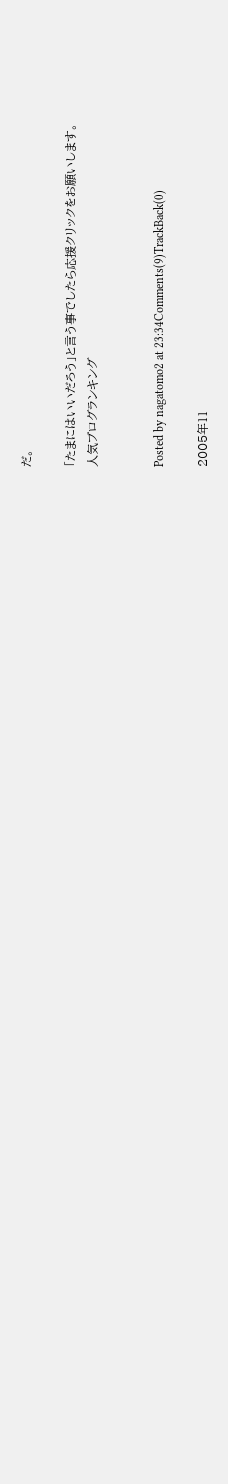だ。

「たまにはいいだろう」と言う事でしたら応援クリックをお願いします。
人気ブログランキング


Posted by nagatomo2 at 23:34Comments(9)TrackBack(0)

2005年11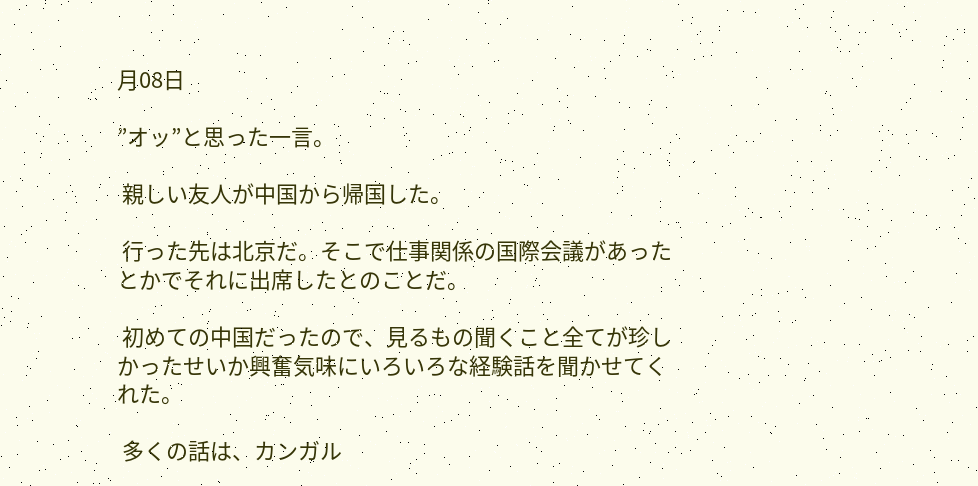月08日

”オッ”と思った一言。

 親しい友人が中国から帰国した。

 行った先は北京だ。そこで仕事関係の国際会議があったとかでそれに出席したとのことだ。

 初めての中国だったので、見るもの聞くこと全てが珍しかったせいか興奮気味にいろいろな経験話を聞かせてくれた。

 多くの話は、カンガル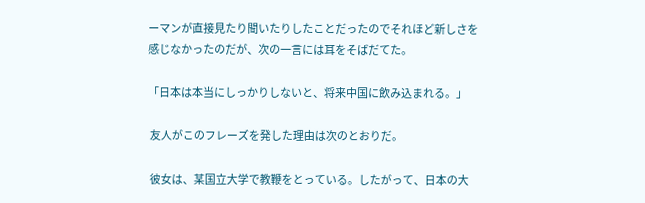ーマンが直接見たり聞いたりしたことだったのでそれほど新しさを感じなかったのだが、次の一言には耳をそばだてた。

「日本は本当にしっかりしないと、将来中国に飲み込まれる。」

 友人がこのフレーズを発した理由は次のとおりだ。

 彼女は、某国立大学で教鞭をとっている。したがって、日本の大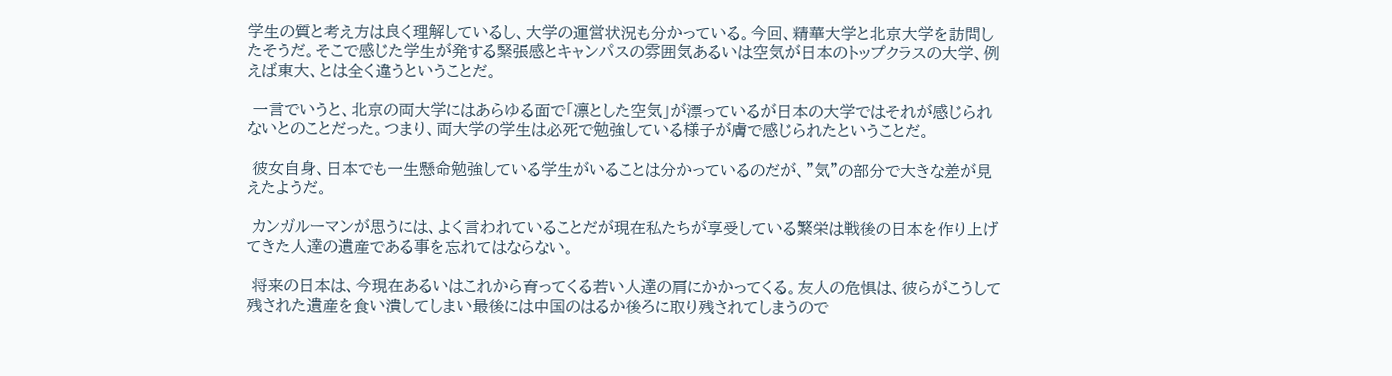学生の質と考え方は良く理解しているし、大学の運営状況も分かっている。今回、精華大学と北京大学を訪問したそうだ。そこで感じた学生が発する緊張感とキャンパスの雰囲気あるいは空気が日本のトップクラスの大学、例えば東大、とは全く違うということだ。

 一言でいうと、北京の両大学にはあらゆる面で「凛とした空気」が漂っているが日本の大学ではそれが感じられないとのことだった。つまり、両大学の学生は必死で勉強している様子が膚で感じられたということだ。

 彼女自身、日本でも一生懸命勉強している学生がいることは分かっているのだが、”気”の部分で大きな差が見えたようだ。

 カンガルーマンが思うには、よく言われていることだが現在私たちが享受している繁栄は戦後の日本を作り上げてきた人達の遺産である事を忘れてはならない。

 将来の日本は、今現在あるいはこれから育ってくる若い人達の肩にかかってくる。友人の危惧は、彼らがこうして残された遺産を食い潰してしまい最後には中国のはるか後ろに取り残されてしまうので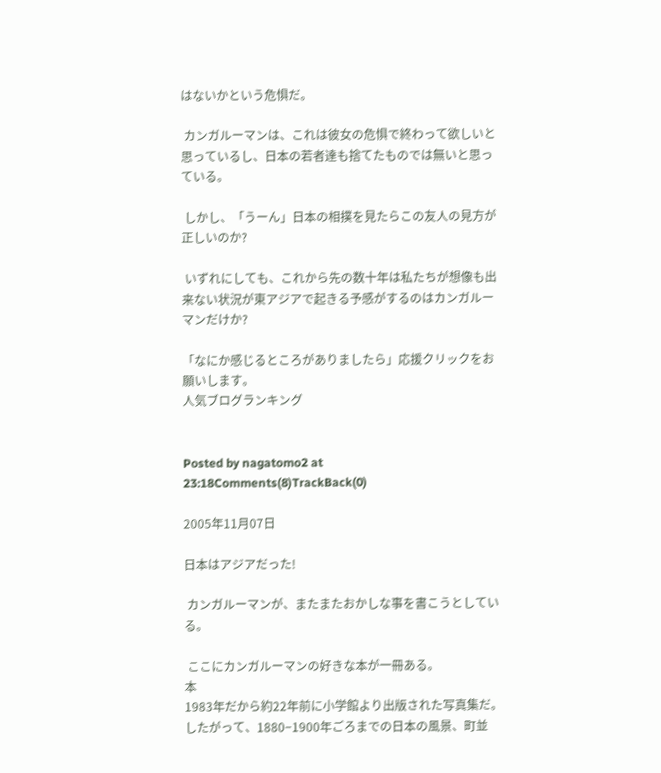はないかという危惧だ。

 カンガルーマンは、これは彼女の危惧で終わって欲しいと思っているし、日本の若者達も捨てたものでは無いと思っている。

 しかし、「うーん」日本の相撲を見たらこの友人の見方が正しいのか?

 いずれにしても、これから先の数十年は私たちが想像も出来ない状況が東アジアで起きる予感がするのはカンガルーマンだけか?

「なにか感じるところがありましたら」応援クリックをお願いします。
人気ブログランキング


Posted by nagatomo2 at 23:18Comments(8)TrackBack(0)

2005年11月07日

日本はアジアだった!

 カンガルーマンが、またまたおかしな事を書こうとしている。

 ここにカンガルーマンの好きな本が一冊ある。
本
1983年だから約22年前に小学館より出版された写真集だ。したがって、1880−1900年ごろまでの日本の風景、町並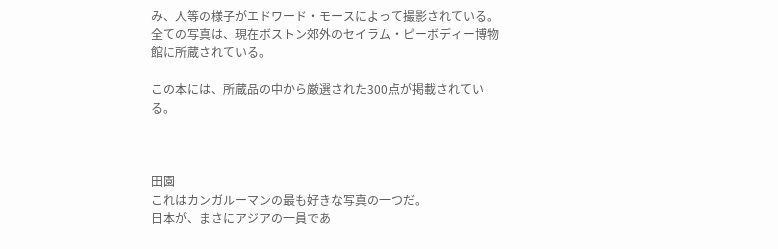み、人等の様子がエドワード・モースによって撮影されている。全ての写真は、現在ボストン郊外のセイラム・ピーボディー博物館に所蔵されている。

この本には、所蔵品の中から厳選された300点が掲載されている。



田園
これはカンガルーマンの最も好きな写真の一つだ。
日本が、まさにアジアの一員であ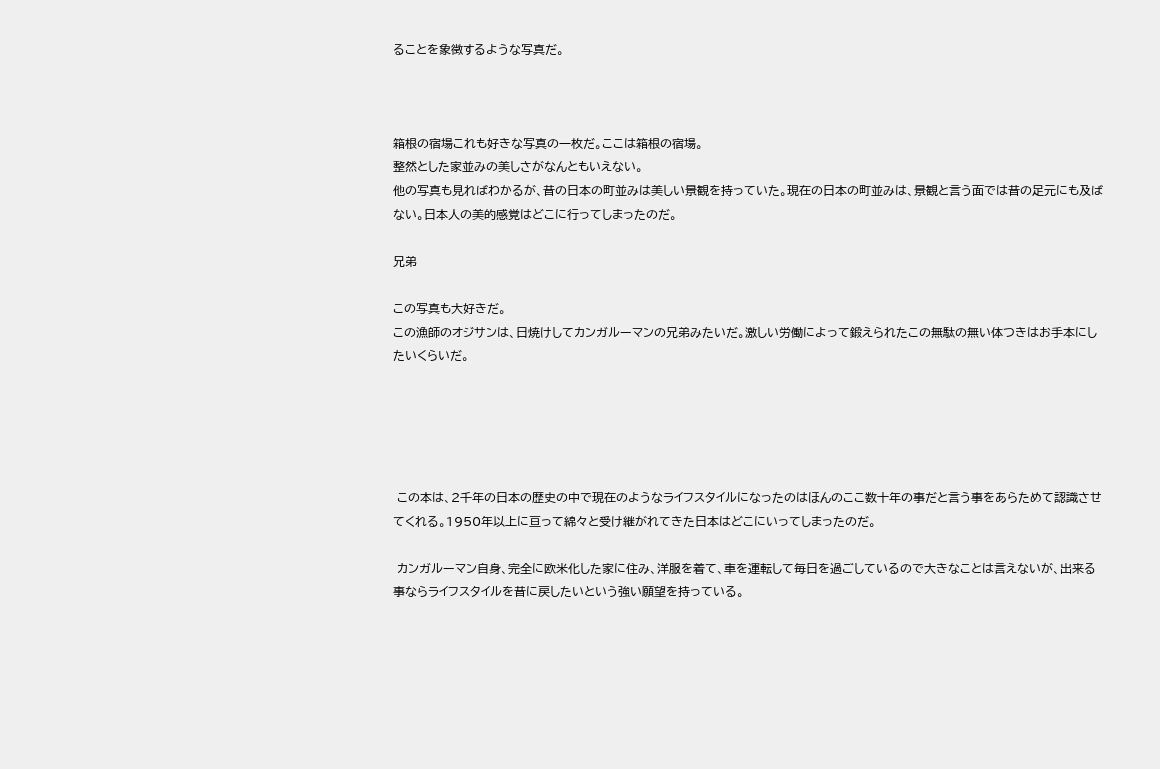ることを象徴するような写真だ。



箱根の宿場これも好きな写真の一枚だ。ここは箱根の宿場。
整然とした家並みの美しさがなんともいえない。
他の写真も見ればわかるが、昔の日本の町並みは美しい景観を持っていた。現在の日本の町並みは、景観と言う面では昔の足元にも及ばない。日本人の美的感覚はどこに行ってしまったのだ。

兄弟

この写真も大好きだ。
この漁師のオジサンは、日焼けしてカンガルーマンの兄弟みたいだ。激しい労働によって鍛えられたこの無駄の無い体つきはお手本にしたいくらいだ。





 この本は、2千年の日本の歴史の中で現在のようなライフスタイルになったのはほんのここ数十年の事だと言う事をあらためて認識させてくれる。1950年以上に亘って綿々と受け継がれてきた日本はどこにいってしまったのだ。

 カンガルーマン自身、完全に欧米化した家に住み、洋服を着て、車を運転して毎日を過ごしているので大きなことは言えないが、出来る事ならライフスタイルを昔に戻したいという強い願望を持っている。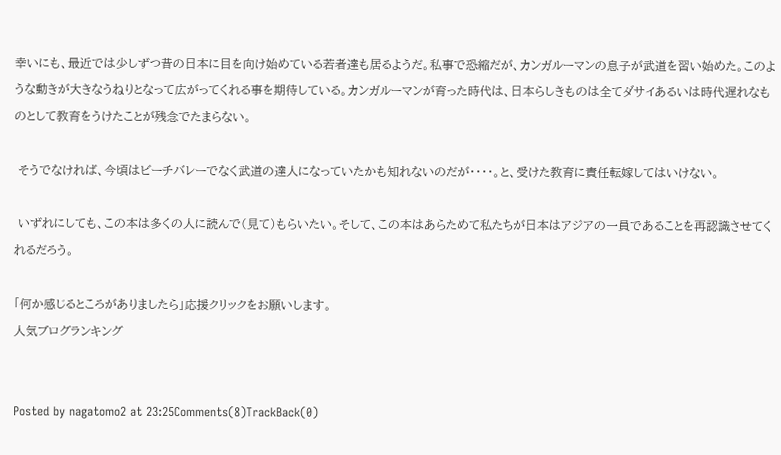幸いにも、最近では少しずつ昔の日本に目を向け始めている若者達も居るようだ。私事で恐縮だが、カンガルーマンの息子が武道を習い始めた。このような動きが大きなうねりとなって広がってくれる事を期待している。カンガルーマンが育った時代は、日本らしきものは全てダサイあるいは時代遅れなものとして教育をうけたことが残念でたまらない。

 そうでなければ、今頃はビーチバレーでなく武道の達人になっていたかも知れないのだが・・・・。と、受けた教育に責任転嫁してはいけない。

 いずれにしても、この本は多くの人に読んで(見て)もらいたい。そして、この本はあらためて私たちが日本はアジアの一員であることを再認識させてくれるだろう。

「何か感じるところがありましたら」応援クリックをお願いします。
人気ブログランキング


Posted by nagatomo2 at 23:25Comments(8)TrackBack(0)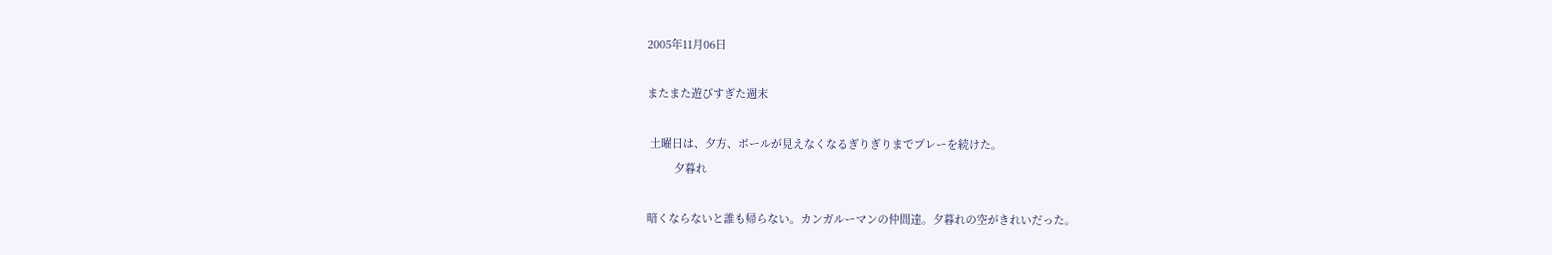2005年11月06日

またまた遊びすぎた週末

 土曜日は、夕方、ボールが見えなくなるぎりぎりまでプレーを続けた。
         夕暮れ

暗くならないと誰も帰らない。カンガルーマンの仲間達。夕暮れの空がきれいだった。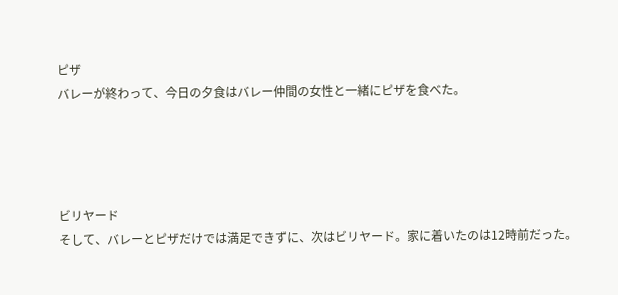ピザ
バレーが終わって、今日の夕食はバレー仲間の女性と一緒にピザを食べた。




ビリヤード
そして、バレーとピザだけでは満足できずに、次はビリヤード。家に着いたのは12時前だった。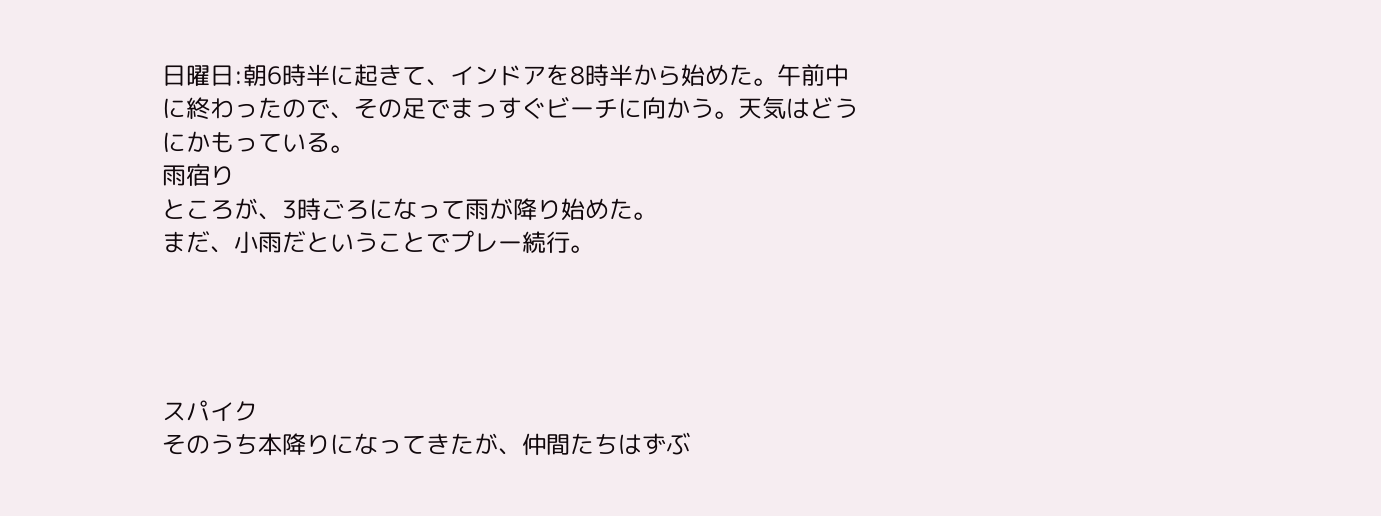日曜日:朝6時半に起きて、インドアを8時半から始めた。午前中に終わったので、その足でまっすぐビーチに向かう。天気はどうにかもっている。
雨宿り
ところが、3時ごろになって雨が降り始めた。
まだ、小雨だということでプレー続行。




スパイク
そのうち本降りになってきたが、仲間たちはずぶ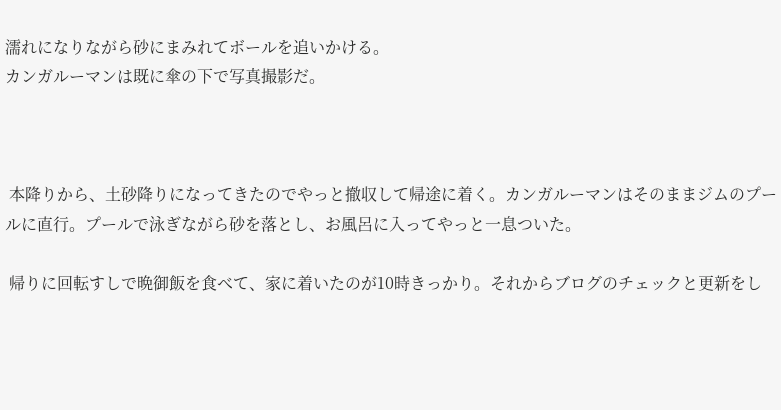濡れになりながら砂にまみれてボールを追いかける。
カンガルーマンは既に傘の下で写真撮影だ。



 本降りから、土砂降りになってきたのでやっと撤収して帰途に着く。カンガルーマンはそのままジムのプールに直行。プールで泳ぎながら砂を落とし、お風呂に入ってやっと一息ついた。

 帰りに回転すしで晩御飯を食べて、家に着いたのが10時きっかり。それからブログのチェックと更新をし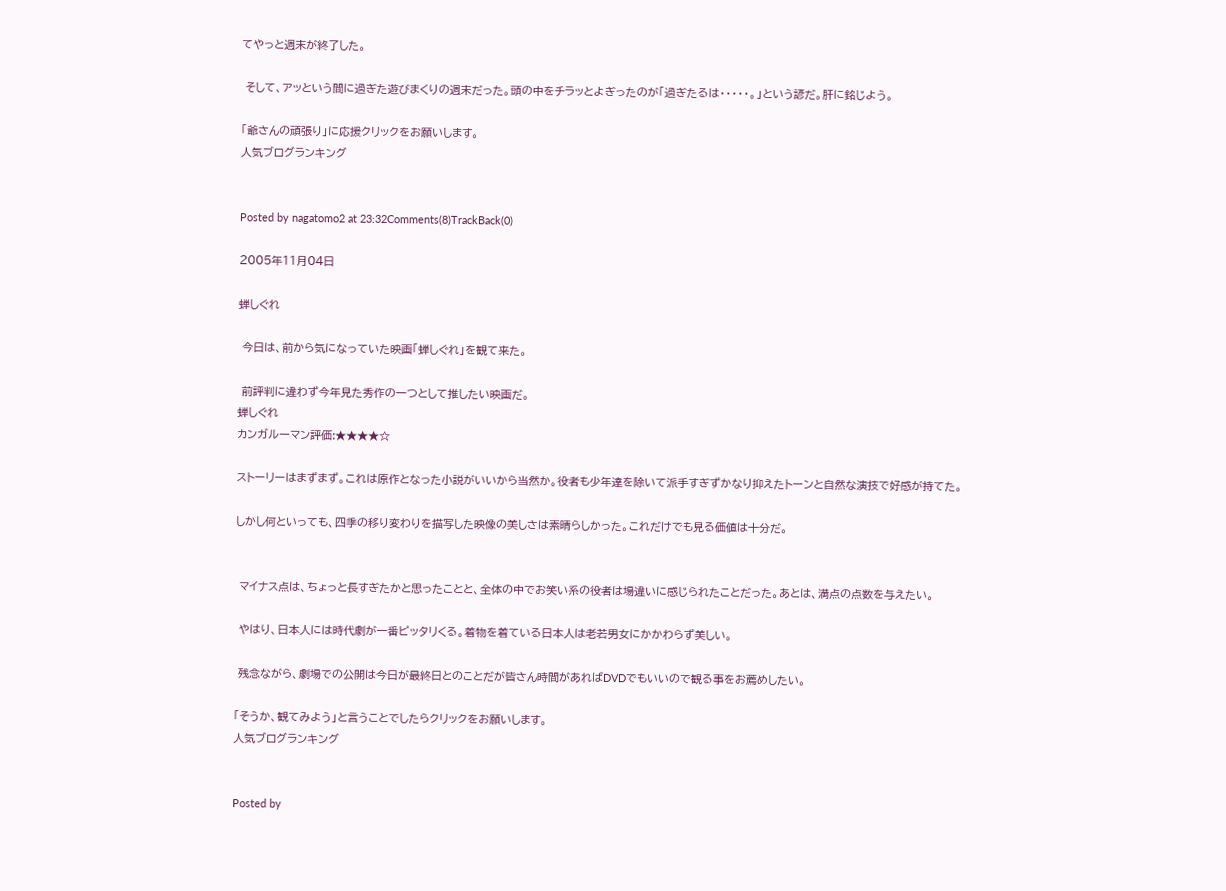てやっと週末が終了した。

 そして、アッという間に過ぎた遊びまくりの週末だった。頭の中をチラッとよぎったのが「過ぎたるは・・・・・。」という諺だ。肝に銘じよう。

「爺さんの頑張り」に応援クリックをお願いします。
人気ブログランキング


Posted by nagatomo2 at 23:32Comments(8)TrackBack(0)

2005年11月04日

蝉しぐれ

 今日は、前から気になっていた映画「蝉しぐれ」を観て来た。

 前評判に違わず今年見た秀作の一つとして推したい映画だ。
蝉しぐれ
カンガルーマン評価:★★★★☆

ストーリーはまずまず。これは原作となった小説がいいから当然か。役者も少年達を除いて派手すぎずかなり抑えたトーンと自然な演技で好感が持てた。

しかし何といっても、四季の移り変わりを描写した映像の美しさは素晴らしかった。これだけでも見る価値は十分だ。


 マイナス点は、ちょっと長すぎたかと思ったことと、全体の中でお笑い系の役者は場違いに感じられたことだった。あとは、満点の点数を与えたい。

 やはり、日本人には時代劇が一番ピッタリくる。着物を着ている日本人は老若男女にかかわらず美しい。

 残念ながら、劇場での公開は今日が最終日とのことだが皆さん時間があればDVDでもいいので観る事をお薦めしたい。

「そうか、観てみよう」と言うことでしたらクリックをお願いします。
人気ブログランキング


Posted by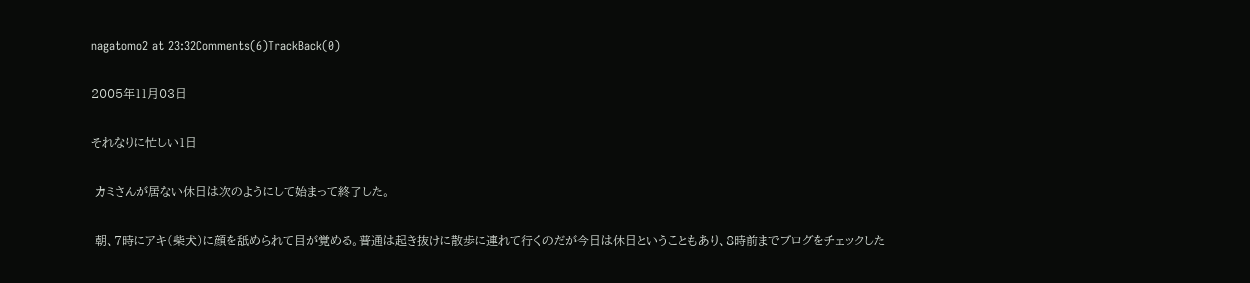nagatomo2 at 23:32Comments(6)TrackBack(0)

2005年11月03日

それなりに忙しい1日

 カミさんが居ない休日は次のようにして始まって終了した。

 朝、7時にアキ(柴犬)に顔を舐められて目が覚める。普通は起き抜けに散歩に連れて行くのだが今日は休日ということもあり、8時前までブログをチェックした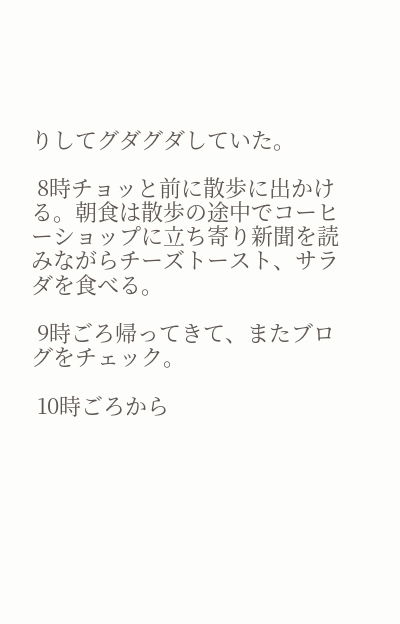りしてグダグダしていた。

 8時チョッと前に散歩に出かける。朝食は散歩の途中でコーヒーショップに立ち寄り新聞を読みながらチーズトースト、サラダを食べる。

 9時ごろ帰ってきて、またブログをチェック。

 10時ごろから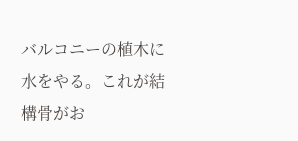バルコニーの植木に水をやる。これが結構骨がお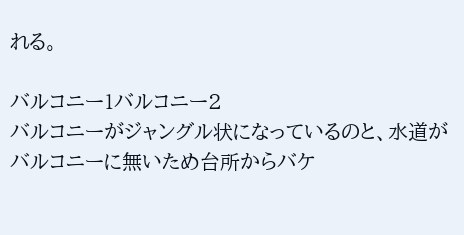れる。

バルコニー1バルコニー2
バルコニーがジャングル状になっているのと、水道がバルコニーに無いため台所からバケ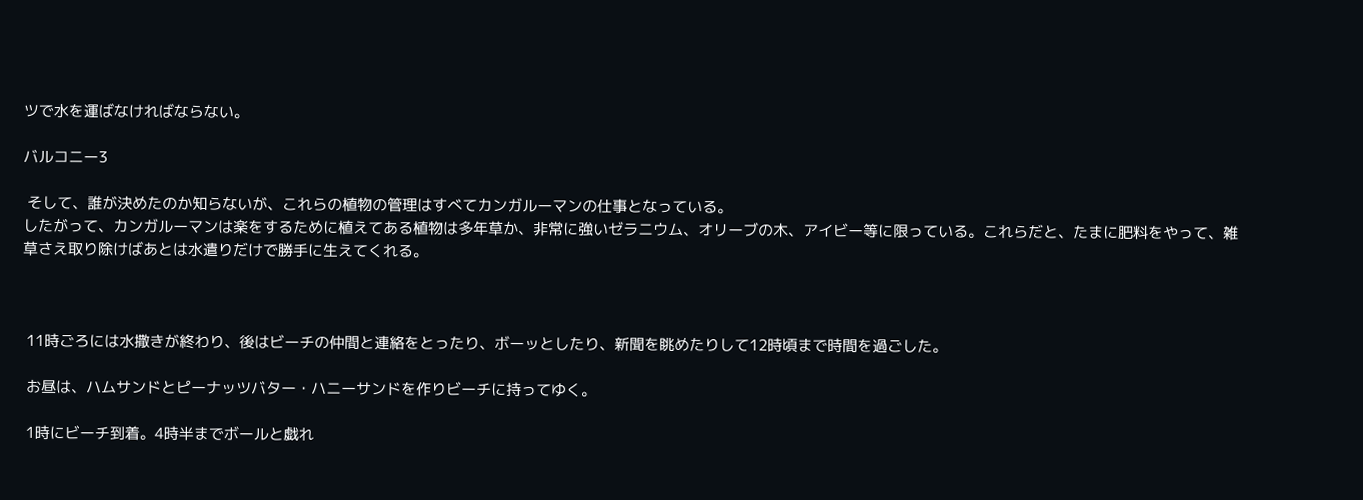ツで水を運ばなければならない。

バルコニー3

 そして、誰が決めたのか知らないが、これらの植物の管理はすべてカンガルーマンの仕事となっている。
したがって、カンガルーマンは楽をするために植えてある植物は多年草か、非常に強いゼラニウム、オリーブの木、アイビー等に限っている。これらだと、たまに肥料をやって、雑草さえ取り除けばあとは水遣りだけで勝手に生えてくれる。



 11時ごろには水撒きが終わり、後はビーチの仲間と連絡をとったり、ボーッとしたり、新聞を眺めたりして12時頃まで時間を過ごした。

 お昼は、ハムサンドとピーナッツバター・ハニーサンドを作りビーチに持ってゆく。

 1時にビーチ到着。4時半までボールと戯れ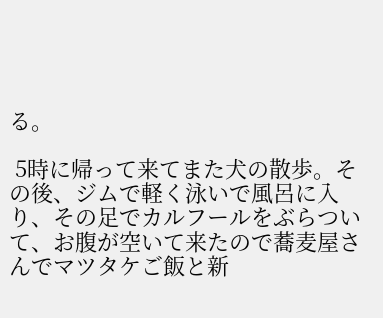る。

 5時に帰って来てまた犬の散歩。その後、ジムで軽く泳いで風呂に入り、その足でカルフールをぶらついて、お腹が空いて来たので蕎麦屋さんでマツタケご飯と新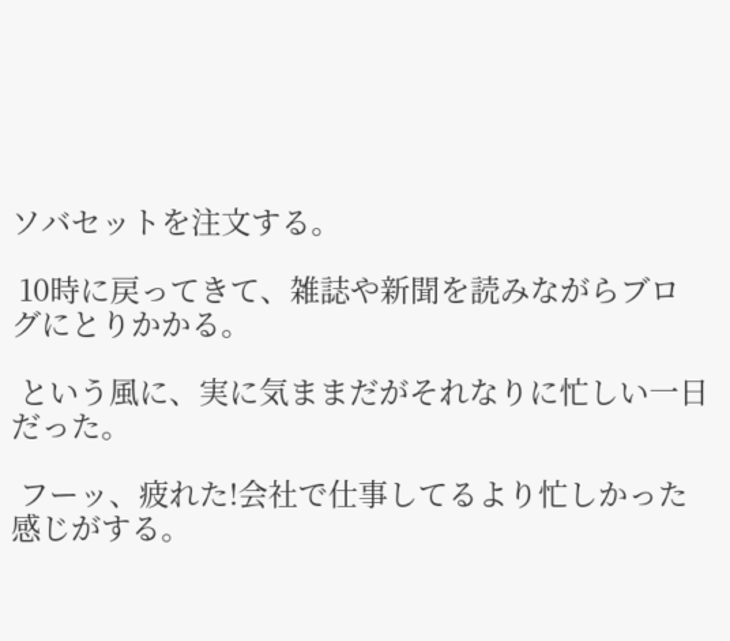ソバセットを注文する。

 10時に戻ってきて、雑誌や新聞を読みながらブログにとりかかる。

 という風に、実に気ままだがそれなりに忙しい一日だった。

 フーッ、疲れた!会社で仕事してるより忙しかった感じがする。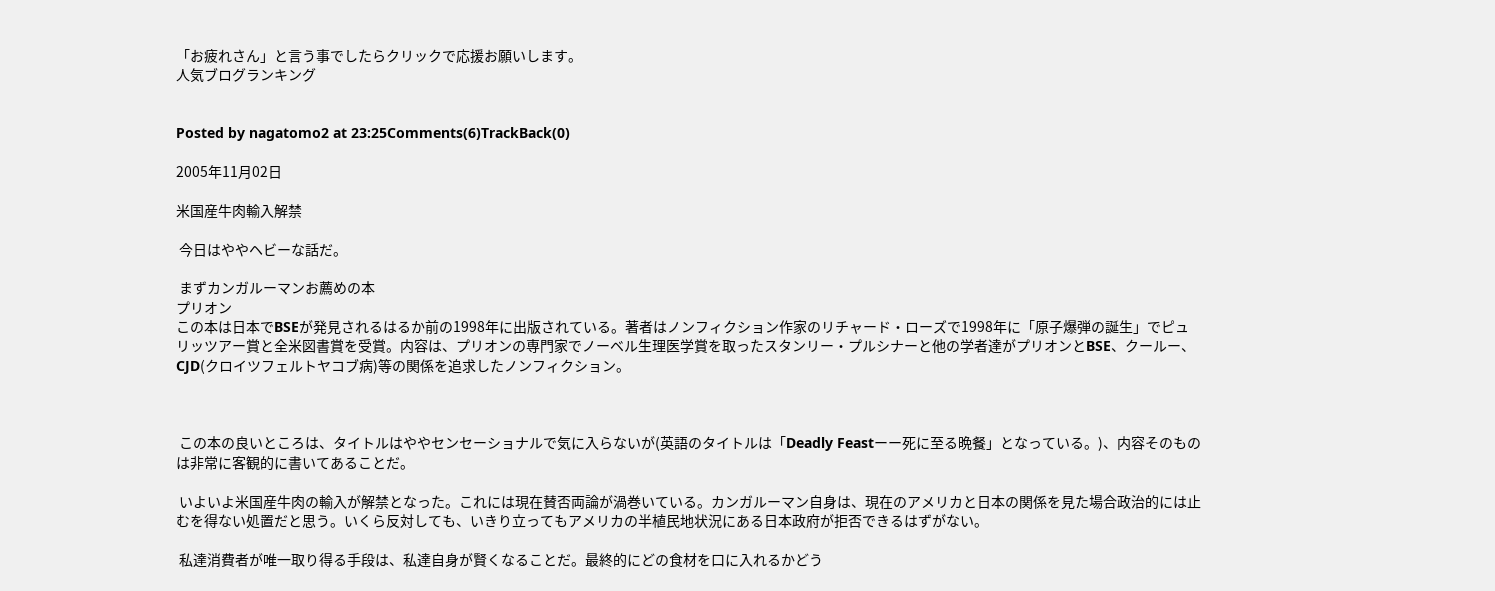「お疲れさん」と言う事でしたらクリックで応援お願いします。
人気ブログランキング


Posted by nagatomo2 at 23:25Comments(6)TrackBack(0)

2005年11月02日

米国産牛肉輸入解禁

 今日はややヘビーな話だ。

 まずカンガルーマンお薦めの本
プリオン
この本は日本でBSEが発見されるはるか前の1998年に出版されている。著者はノンフィクション作家のリチャード・ローズで1998年に「原子爆弾の誕生」でピュリッツアー賞と全米図書賞を受賞。内容は、プリオンの専門家でノーベル生理医学賞を取ったスタンリー・プルシナーと他の学者達がプリオンとBSE、クールー、CJD(クロイツフェルトヤコブ病)等の関係を追求したノンフィクション。



 この本の良いところは、タイトルはややセンセーショナルで気に入らないが(英語のタイトルは「Deadly Feastーー死に至る晩餐」となっている。)、内容そのものは非常に客観的に書いてあることだ。

 いよいよ米国産牛肉の輸入が解禁となった。これには現在賛否両論が渦巻いている。カンガルーマン自身は、現在のアメリカと日本の関係を見た場合政治的には止むを得ない処置だと思う。いくら反対しても、いきり立ってもアメリカの半植民地状況にある日本政府が拒否できるはずがない。

 私達消費者が唯一取り得る手段は、私達自身が賢くなることだ。最終的にどの食材を口に入れるかどう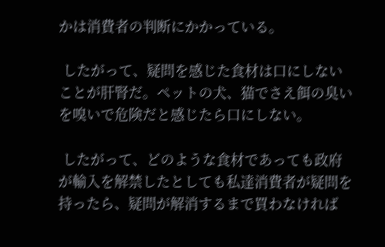かは消費者の判断にかかっている。

 したがって、疑問を感じた食材は口にしないことが肝腎だ。ペットの犬、猫でさえ餌の臭いを嗅いで危険だと感じたら口にしない。

 したがって、どのような食材であっても政府が輸入を解禁したとしても私達消費者が疑問を持ったら、疑問が解消するまで買わなければ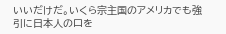いいだけだ。いくら宗主国のアメリカでも強引に日本人の口を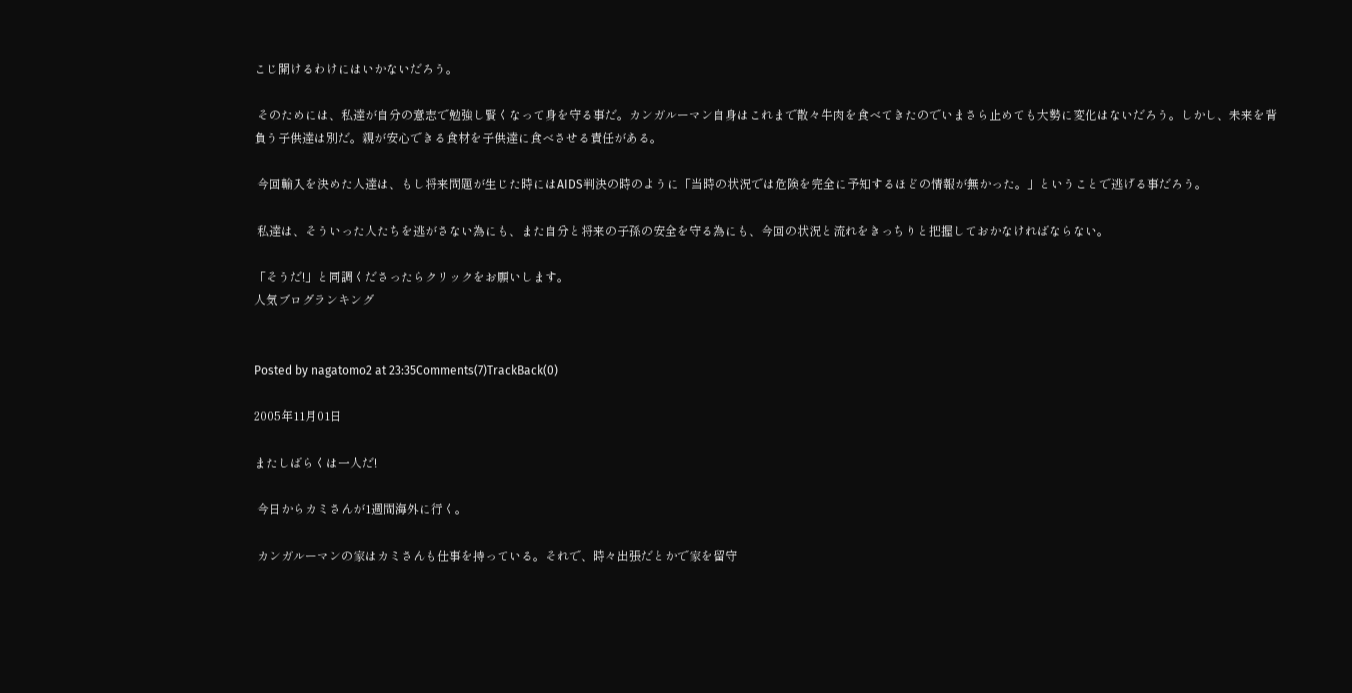こじ開けるわけにはいかないだろう。

 そのためには、私達が自分の意志で勉強し賢くなって身を守る事だ。カンガルーマン自身はこれまで散々牛肉を食べてきたのでいまさら止めても大勢に変化はないだろう。しかし、未来を背負う子供達は別だ。親が安心できる食材を子供達に食べさせる責任がある。

 今回輸入を決めた人達は、もし将来問題が生じた時にはAIDS判決の時のように「当時の状況では危険を完全に予知するほどの情報が無かった。」ということで逃げる事だろう。

 私達は、そういった人たちを逃がさない為にも、また自分と将来の子孫の安全を守る為にも、今回の状況と流れをきっちりと把握しておかなければならない。

「そうだ!」と同調くださったらクリックをお願いします。
人気ブログランキング


Posted by nagatomo2 at 23:35Comments(7)TrackBack(0)

2005年11月01日

またしばらくは一人だ!

 今日からカミさんが1週間海外に行く。

 カンガルーマンの家はカミさんも仕事を持っている。それで、時々出張だとかで家を留守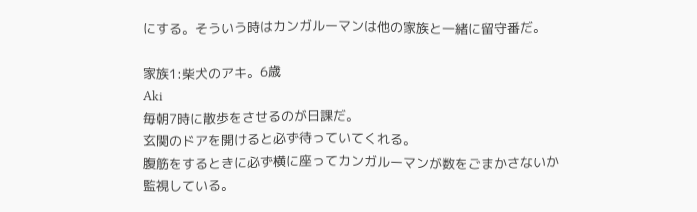にする。そういう時はカンガルーマンは他の家族と一緒に留守番だ。

家族1:柴犬のアキ。6歳
Aki
毎朝7時に散歩をさせるのが日課だ。
玄関のドアを開けると必ず待っていてくれる。
腹筋をするときに必ず横に座ってカンガルーマンが数をごまかさないか監視している。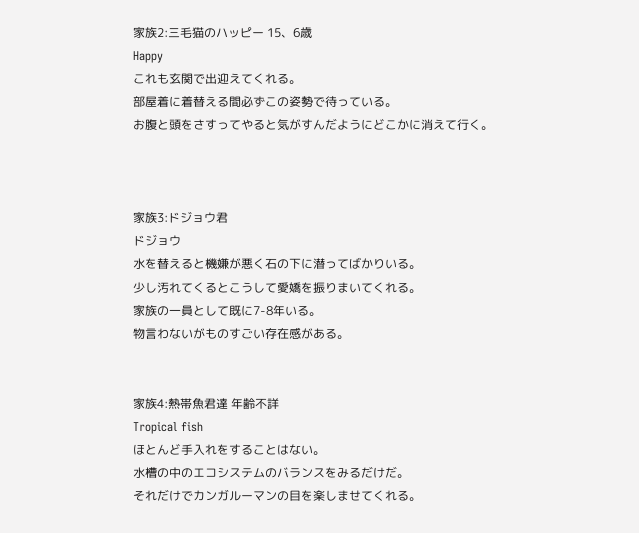家族2:三毛猫のハッピー 15、6歳
Happy
これも玄関で出迎えてくれる。
部屋着に着替える間必ずこの姿勢で待っている。
お腹と頭をさすってやると気がすんだようにどこかに消えて行く。



家族3:ドジョウ君
ドジョウ
水を替えると機嫌が悪く石の下に潜ってばかりいる。
少し汚れてくるとこうして愛嬌を振りまいてくれる。
家族の一員として既に7-8年いる。
物言わないがものすごい存在感がある。


家族4:熱帯魚君達 年齢不詳
Tropical fish
ほとんど手入れをすることはない。
水槽の中のエコシステムのバランスをみるだけだ。
それだけでカンガルーマンの目を楽しませてくれる。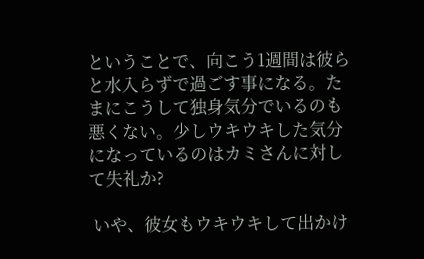ということで、向こう1週間は彼らと水入らずで過ごす事になる。たまにこうして独身気分でいるのも悪くない。少しウキウキした気分になっているのはカミさんに対して失礼か?

 いや、彼女もウキウキして出かけ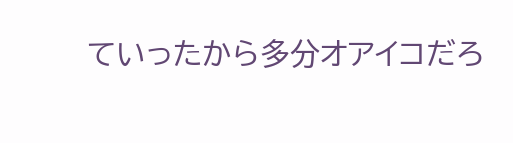ていったから多分オアイコだろ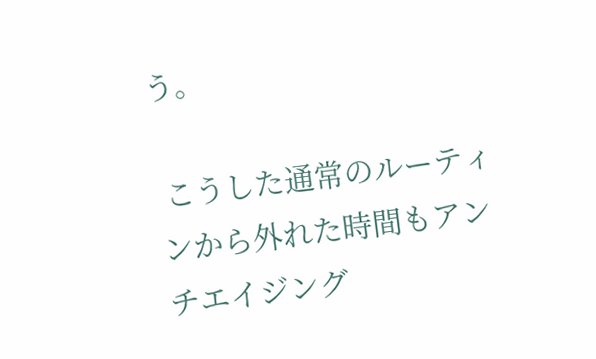う。

 こうした通常のルーティンから外れた時間もアンチエイジング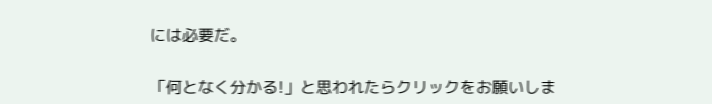には必要だ。

「何となく分かる!」と思われたらクリックをお願いしま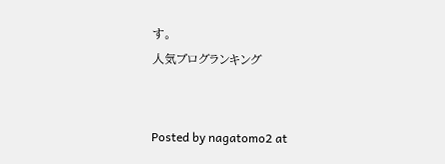す。
人気ブログランキング


Posted by nagatomo2 at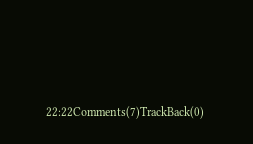22:22Comments(7)TrackBack(0)